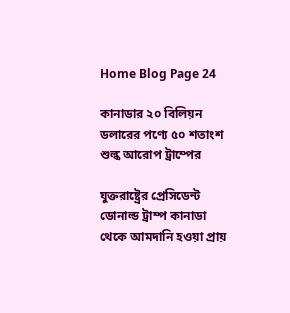Home Blog Page 24

কানাডার ২০ বিলিয়ন ডলারের পণ্যে ৫০ শতাংশ শুল্ক আরোপ ট্রাম্পের

যুক্তরাষ্ট্রের প্রেসিডেন্ট ডোনাল্ড ট্রাম্প কানাডা থেকে আমদানি হওয়া প্রায়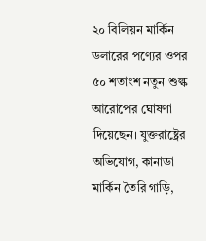২০ বিলিয়ন মার্কিন ডলারের পণ্যের ওপর ৫০ শতাংশ নতুন শুল্ক আরোপের ঘোষণা দিয়েছেন। যুক্তরাষ্ট্রের অভিযোগ, কানাডা মার্কিন তৈরি গাড়ি,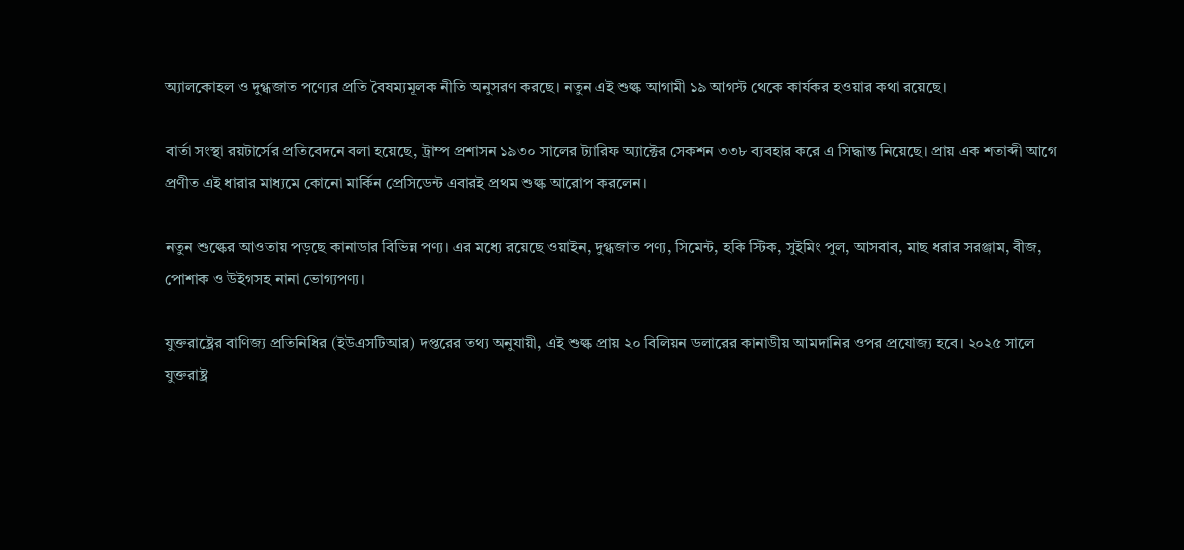অ্যালকোহল ও দুগ্ধজাত পণ্যের প্রতি বৈষম্যমূলক নীতি অনুসরণ করছে। নতুন এই শুল্ক আগামী ১৯ আগস্ট থেকে কার্যকর হওয়ার কথা রয়েছে।

বার্তা সংস্থা রয়টার্সের প্রতিবেদনে বলা হয়েছে, ট্রাম্প প্রশাসন ১৯৩০ সালের ট্যারিফ অ্যাক্টের সেকশন ৩৩৮ ব্যবহার করে এ সিদ্ধান্ত নিয়েছে। প্রায় এক শতাব্দী আগে প্রণীত এই ধারার মাধ্যমে কোনো মার্কিন প্রেসিডেন্ট এবারই প্রথম শুল্ক আরোপ করলেন।

নতুন শুল্কের আওতায় পড়ছে কানাডার বিভিন্ন পণ্য। এর মধ্যে রয়েছে ওয়াইন, দুগ্ধজাত পণ্য, সিমেন্ট, হকি স্টিক, সুইমিং পুল, আসবাব, মাছ ধরার সরঞ্জাম, বীজ, পোশাক ও উইগসহ নানা ভোগ্যপণ্য।

যুক্তরাষ্ট্রের বাণিজ্য প্রতিনিধির (ইউএসটিআর) দপ্তরের তথ্য অনুযায়ী, এই শুল্ক প্রায় ২০ বিলিয়ন ডলারের কানাডীয় আমদানির ওপর প্রযোজ্য হবে। ২০২৫ সালে যুক্তরাষ্ট্র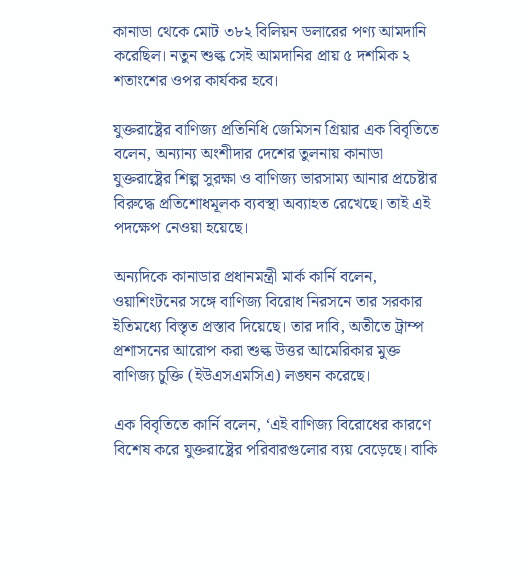কানাডা থেকে মোট ৩৮২ বিলিয়ন ডলারের পণ্য আমদানি করেছিল। নতুন শুল্ক সেই আমদানির প্রায় ৫ দশমিক ২ শতাংশের ওপর কার্যকর হবে।

যুক্তরাষ্ট্রের বাণিজ্য প্রতিনিধি জেমিসন গ্রিয়ার এক বিবৃতিতে বলেন, অন্যান্য অংশীদার দেশের তুলনায় কানাডা যুক্তরাষ্ট্রের শিল্প সুরক্ষা ও বাণিজ্য ভারসাম্য আনার প্রচেষ্টার বিরুদ্ধে প্রতিশোধমূলক ব্যবস্থা অব্যাহত রেখেছে। তাই এই পদক্ষেপ নেওয়া হয়েছে।

অন্যদিকে কানাডার প্রধানমন্ত্রী মার্ক কার্নি বলেন, ওয়াশিংটনের সঙ্গে বাণিজ্য বিরোধ নিরসনে তার সরকার ইতিমধ্যে বিস্তৃত প্রস্তাব দিয়েছে। তার দাবি, অতীতে ট্রাম্প প্রশাসনের আরোপ করা শুল্ক উত্তর আমেরিকার মুক্ত বাণিজ্য চুক্তি (ইউএসএমসিএ) লঙ্ঘন করেছে।

এক বিবৃতিতে কার্নি বলেন, ‘এই বাণিজ্য বিরোধের কারণে বিশেষ করে যুক্তরাষ্ট্রের পরিবারগুলোর ব্যয় বেড়েছে। বাকি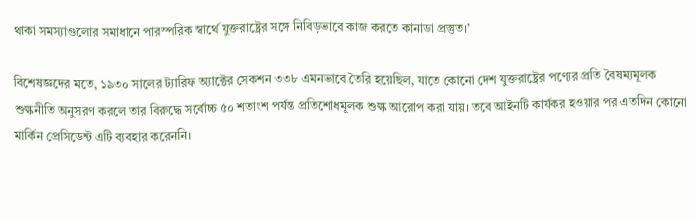থাকা সমস্যাগুলোর সমাধানে পারস্পরিক স্বার্থে যুক্তরাষ্ট্রের সঙ্গে নিবিড়ভাবে কাজ করতে কানাডা প্রস্তুত।’

বিশেষজ্ঞদের মতে, ১৯৩০ সালের ট্যারিফ অ্যাক্টের সেকশন ৩৩৮ এমনভাবে তৈরি হয়েছিল, যাতে কোনো দেশ যুক্তরাষ্ট্রের পণ্যের প্রতি বৈষম্যমূলক শুল্কনীতি অনুসরণ করলে তার বিরুদ্ধে সর্বোচ্চ ৫০ শতাংশ পর্যন্ত প্রতিশোধমূলক শুল্ক আরোপ করা যায়। তবে আইনটি কার্যকর হওয়ার পর এতদিন কোনো মার্কিন প্রেসিডেন্ট এটি ব্যবহার করেননি।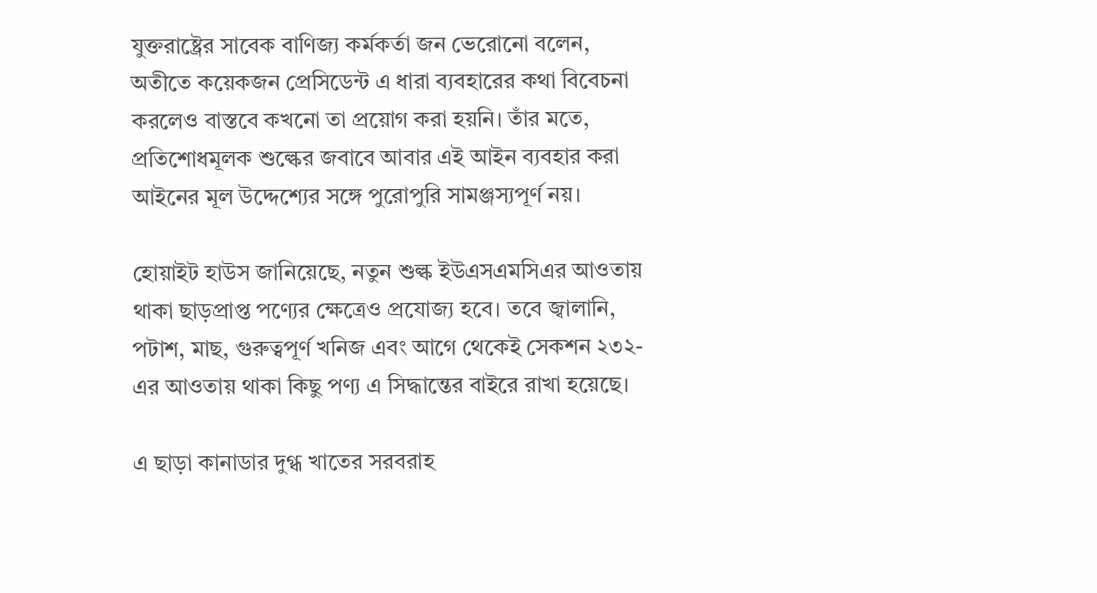যুক্তরাষ্ট্রের সাবেক বাণিজ্য কর্মকর্তা জন ভেরোনো বলেন, অতীতে কয়েকজন প্রেসিডেন্ট এ ধারা ব্যবহারের কথা বিবেচনা করলেও বাস্তবে কখনো তা প্রয়োগ করা হয়নি। তাঁর মতে, প্রতিশোধমূলক শুল্কের জবাবে আবার এই আইন ব্যবহার করা আইনের মূল উদ্দেশ্যের সঙ্গে পুরোপুরি সামঞ্জস্যপূর্ণ নয়।

হোয়াইট হাউস জানিয়েছে, নতুন শুল্ক ইউএসএমসিএর আওতায় থাকা ছাড়প্রাপ্ত পণ্যের ক্ষেত্রেও প্রযোজ্য হবে। তবে জ্বালানি, পটাশ, মাছ, গুরুত্বপূর্ণ খনিজ এবং আগে থেকেই সেকশন ২৩২-এর আওতায় থাকা কিছু পণ্য এ সিদ্ধান্তের বাইরে রাখা হয়েছে।

এ ছাড়া কানাডার দুগ্ধ খাতের সরবরাহ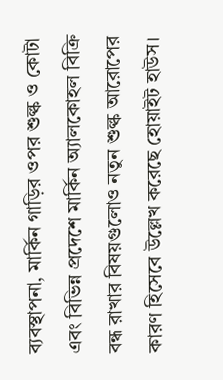ব্যবস্থাপনা, মার্কিন গাড়ির ওপর শুল্ক ও কোটা এবং বিভিন্ন প্রদেশে মার্কিন অ্যালকোহল বিক্রি বন্ধ রাখার বিষয়গুলোও নতুন শুল্ক আরোপের কারণ হিসেবে উল্লেখ করেছে হোয়াইট হাউস।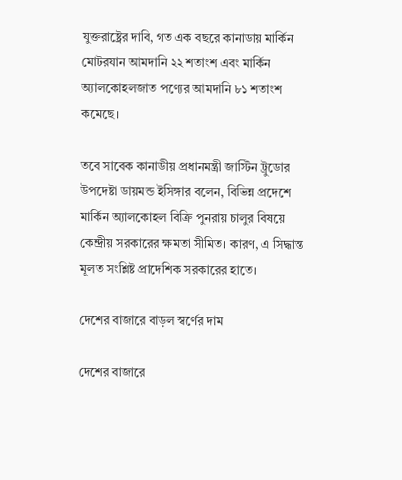যুক্তরাষ্ট্রের দাবি, গত এক বছরে কানাডায় মার্কিন মোটরযান আমদানি ২২ শতাংশ এবং মার্কিন অ্যালকোহলজাত পণ্যের আমদানি ৮১ শতাংশ কমেছে।

তবে সাবেক কানাডীয় প্রধানমন্ত্রী জাস্টিন ট্রুডোর উপদেষ্টা ডায়মন্ড ইসিঙ্গার বলেন, বিভিন্ন প্রদেশে মার্কিন অ্যালকোহল বিক্রি পুনরায় চালুর বিষয়ে কেন্দ্রীয় সরকারের ক্ষমতা সীমিত। কারণ, এ সিদ্ধান্ত মূলত সংশ্লিষ্ট প্রাদেশিক সরকারের হাতে।

দেশের বাজারে বাড়ল স্বর্ণের দাম

দেশের বাজারে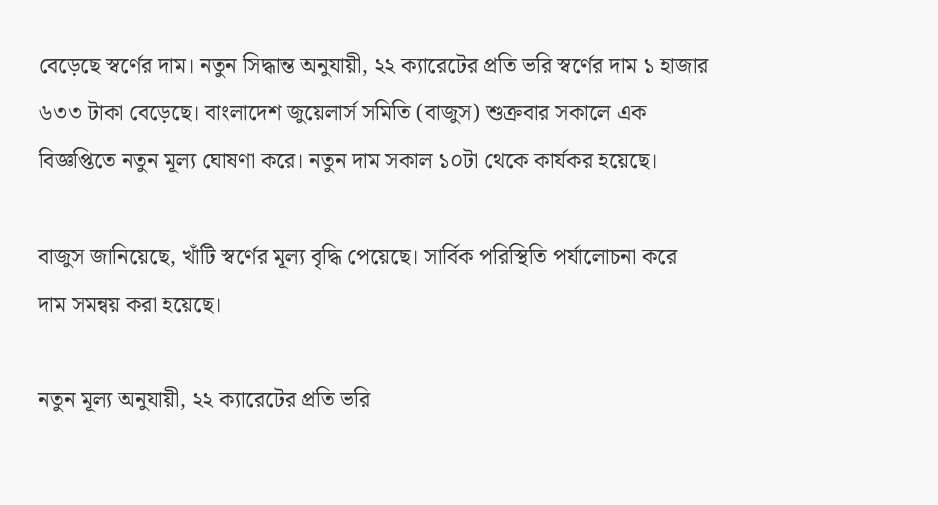বেড়েছে স্বর্ণের দাম। নতুন সিদ্ধান্ত অনুযায়ী, ২২ ক্যারেটের প্রতি ভরি স্বর্ণের দাম ১ হাজার ৬৩৩ টাকা বেড়েছে। বাংলাদেশ জুয়েলার্স সমিতি (বাজুস) শুক্রবার সকালে এক বিজ্ঞপ্তিতে নতুন মূল্য ঘোষণা করে। নতুন দাম সকাল ১০টা থেকে কার্যকর হয়েছে।

বাজুস জানিয়েছে, খাঁটি স্বর্ণের মূল্য বৃদ্ধি পেয়েছে। সার্বিক পরিস্থিতি পর্যালোচনা করে দাম সমন্বয় করা হয়েছে।

নতুন মূল্য অনুযায়ী, ২২ ক্যারেটের প্রতি ভরি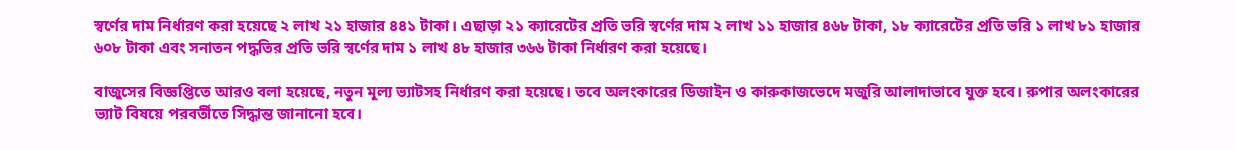স্বর্ণের দাম নির্ধারণ করা হয়েছে ২ লাখ ২১ হাজার ৪৪১ টাকা। এছাড়া ২১ ক্যারেটের প্রতি ভরি স্বর্ণের দাম ২ লাখ ১১ হাজার ৪৬৮ টাকা, ১৮ ক্যারেটের প্রতি ভরি ১ লাখ ৮১ হাজার ৬০৮ টাকা এবং সনাতন পদ্ধতির প্রতি ভরি স্বর্ণের দাম ১ লাখ ৪৮ হাজার ৩৬৬ টাকা নির্ধারণ করা হয়েছে।

বাজুসের বিজ্ঞপ্তিতে আরও বলা হয়েছে, নতুন মূল্য ভ্যাটসহ নির্ধারণ করা হয়েছে। তবে অলংকারের ডিজাইন ও কারুকাজভেদে মজুরি আলাদাভাবে যুক্ত হবে। রুপার অলংকারের ভ্যাট বিষয়ে পরবর্তীতে সিদ্ধান্ত জানানো হবে।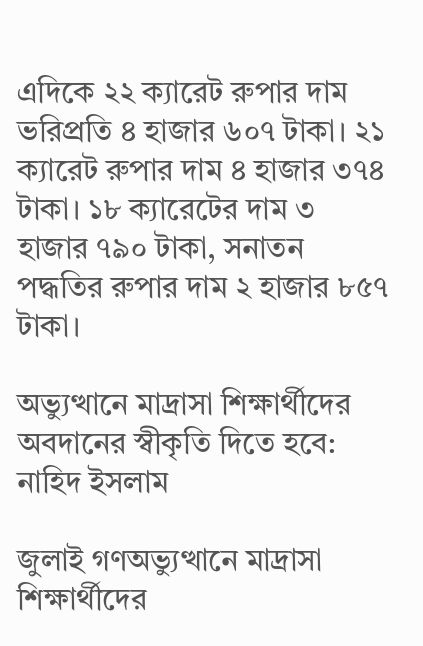এদিকে ২২ ক্যারেট রুপার দাম ভরিপ্রতি ৪ হাজার ৬০৭ টাকা। ২১ ক্যারেট রুপার দাম ৪ হাজার ৩৭৪ টাকা। ১৮ ক্যারেটের দাম ৩ হাজার ৭৯০ টাকা, সনাতন পদ্ধতির রুপার দাম ২ হাজার ৮৫৭ টাকা।

অভ্যুত্থানে মাদ্রাসা শিক্ষার্থীদের অবদানের স্বীকৃতি দিতে হবে: নাহিদ ইসলাম

জুলাই গণঅভ্যুত্থানে মাদ্রাসা শিক্ষার্থীদের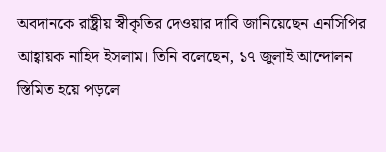অবদানকে রাষ্ট্রীয় স্বীকৃতির দেওয়ার দাবি জানিয়েছেন এনসিপির আহ্বায়ক নাহিদ ইসলাম। তিনি বলেছেন, ১৭ জুলাই আন্দোলন স্তিমিত হয়ে পড়লে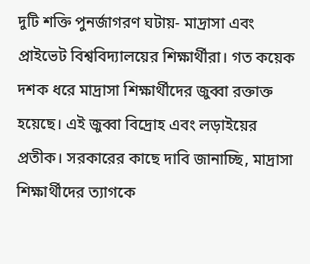দুটি শক্তি পুনর্জাগরণ ঘটায়- মাদ্রা‌সা এবং প্রাইভেট বিশ্ববিদ্যালয়ের শিক্ষার্থীরা। গত কয়েক দশক ধরে মাদ্রাসা শিক্ষার্থীদের জুব্বা রক্তাক্ত হয়েছে। এই জুব্বা বিদ্রোহ এবং লড়াইয়ের প্রতীক। সরকারের কাছে দাবি জানাচ্ছি, মাদ্রা‌সা শিক্ষার্থীদের ত্যাগকে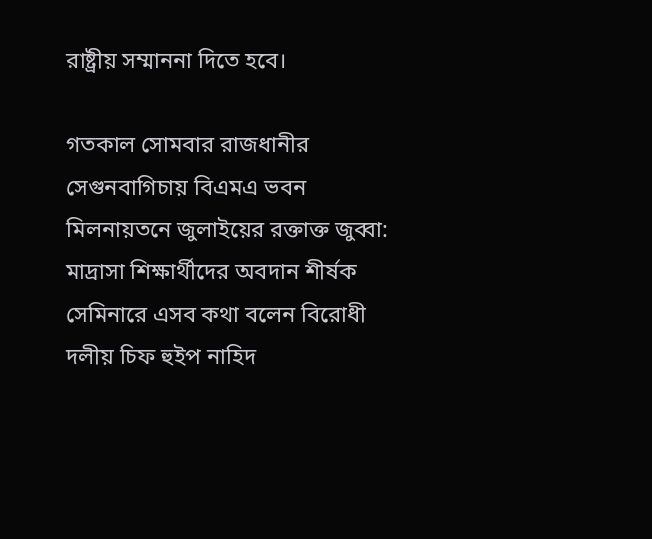রাষ্ট্রীয় সম্মাননা দিতে হবে।

গতকাল সোমবার রাজধানীর সেগুনবাগিচায় বিএমএ ভবন মিলনায়তনে জুলাইয়ের রক্তাক্ত জুব্বা: মাদ্রাসা শিক্ষার্থীদের অবদান শীর্ষক সেমিনারে এসব কথা বলেন বিরোধী দলীয় চিফ হুইপ নাহিদ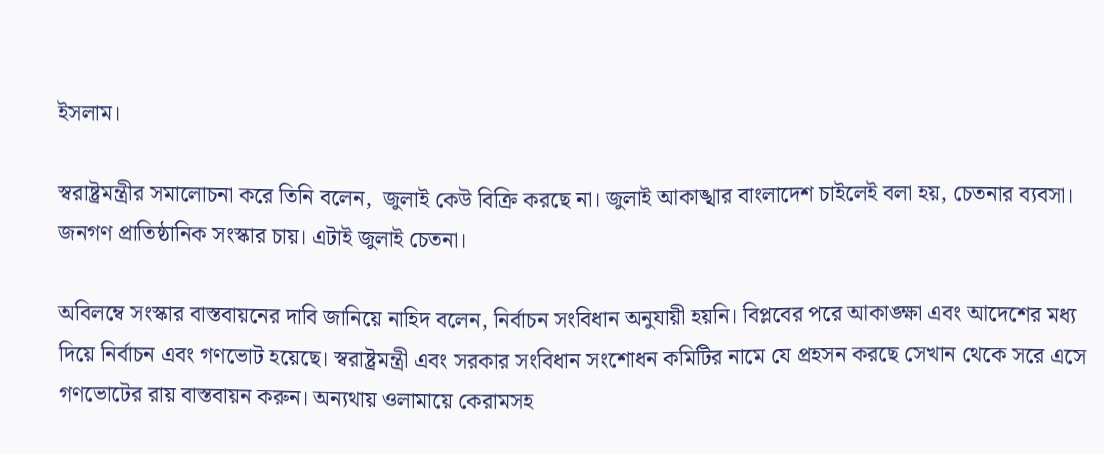ইসলাম।

স্বরাষ্ট্রমন্ত্রীর সমালোচনা করে তিনি বলেন,  জুলাই কেউ বিক্রি করছে না। জুলাই আকাঙ্খার বাংলাদেশ চাইলেই বলা হয়, চেতনার ব্যবসা। জনগণ প্রাতিষ্ঠানিক সংস্কার চায়। এটাই জুলাই চেতনা।

অবিলম্বে সংস্কার বাস্তবায়নের দাবি জানিয়ে নাহিদ বলেন, নির্বাচন সংবিধান অনুযায়ী হয়নি। বিপ্লবের পরে আকাঙ্ক্ষা এবং আদেশের মধ্য দিয়ে নির্বাচন এবং গণভোট হয়েছে। স্বরাষ্ট্রমন্ত্রী এবং সরকার সংবিধান সংশোধন কমিটির নামে যে প্রহসন করছে সেখান থেকে সরে এসে গণভোটের রায় বাস্তবায়ন করুন। অন্যথায় ওলামায়ে কেরামসহ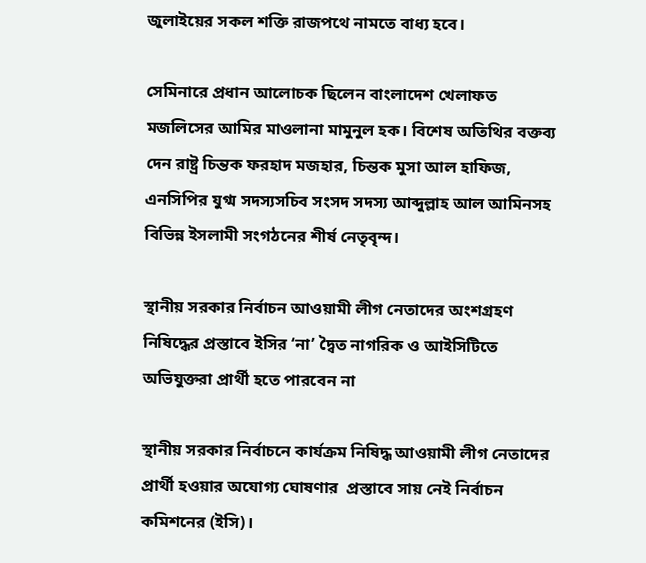জুলাইয়ের সকল শক্তি রাজপথে নামতে বাধ্য হবে।

সেমিনারে প্রধান আলোচক ছিলেন বাংলাদেশ খেলাফত মজলিসের আমির মাওলানা মামুনুল হক। বিশেষ অতিথির বক্তব্য দেন রাষ্ট্র চিন্তক ফরহাদ মজহার, চিন্তক মুসা আল হাফিজ, এনসিপির যুগ্ম সদস্যসচিব সংসদ সদস্য আব্দুল্লাহ আল আমিনসহ বিভিন্ন ইসলামী সংগঠনের শীর্ষ নেতৃবৃন্দ।

স্থানীয় সরকার নির্বাচন আওয়ামী লীগ নেতাদের অংশগ্রহণ নিষিদ্ধের প্রস্তাবে ইসির ‘না’ দ্বৈত নাগরিক ও আইসিটিতে অভিযুক্তরা প্রার্থী হতে পারবেন না

স্থানীয় সরকার নির্বাচনে কার্যক্রম নিষিদ্ধ আওয়ামী লীগ নেতাদের প্রার্থী হওয়ার অযোগ্য ঘোষণার  প্রস্তাবে সায় নেই নির্বাচন কমিশনের (ইসি)।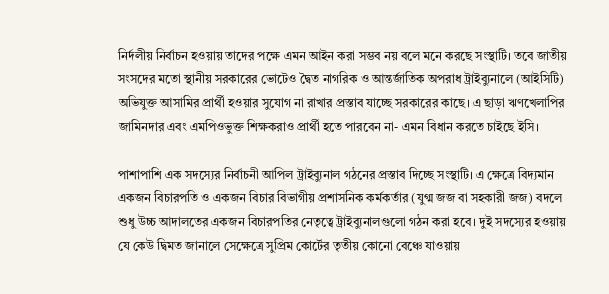নির্দলীয় নির্বাচন হওয়ায় তাদের পক্ষে এমন আইন করা সম্ভব নয় বলে মনে করছে সংস্থাটি। তবে জাতীয় সংসদের মতো স্থানীয় সরকারের ভোটেও দ্বৈত নাগরিক ও আন্তর্জাতিক অপরাধ ট্রাইব্যুনালে (আইসিটি) অভিযুক্ত আসামির প্রার্থী হওয়ার সুযোগ না রাখার প্রস্তাব যাচ্ছে সরকারের কাছে। এ ছাড়া ঋণখেলাপির জামিনদার এবং এমপিওভুক্ত শিক্ষকরাও প্রার্থী হতে পারবেন না- এমন বিধান করতে চাইছে ইসি।

পাশাপাশি এক সদস্যের নির্বাচনী আপিল ট্রাইব্যুনাল গঠনের প্রস্তাব দিচ্ছে সংস্থাটি। এ ক্ষেত্রে বিদ্যমান একজন বিচারপতি ও একজন বিচার বিভাগীয় প্রশাসনিক কর্মকর্তার (যুগ্ম জজ বা সহকারী জজ) বদলে শুধু উচ্চ আদালতের একজন বিচারপতির নেতৃত্বে ট্রাইব্যুনালগুলো গঠন করা হবে। দুই সদস্যের হওয়ায় যে কেউ দ্বিমত জানালে সেক্ষেত্রে সুপ্রিম কোর্টের তৃতীয় কোনো বেঞ্চে যাওয়ায়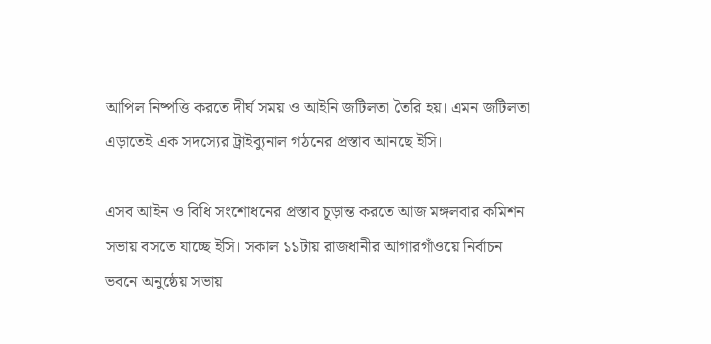আপিল নিষ্পত্তি করতে দীর্ঘ সময় ও আইনি জটিলতা তৈরি হয়। এমন জটিলতা এড়াতেই এক সদস্যের ট্রাইব্যুনাল গঠনের প্রস্তাব আনছে ইসি।

এসব আইন ও বিধি সংশোধনের প্রস্তাব চূড়ান্ত করতে আজ মঙ্গলবার কমিশন সভায় বসতে যাচ্ছে ইসি। সকাল ১১টায় রাজধানীর আগারগাঁওয়ে নির্বাচন ভবনে অনুষ্ঠেয় সভায়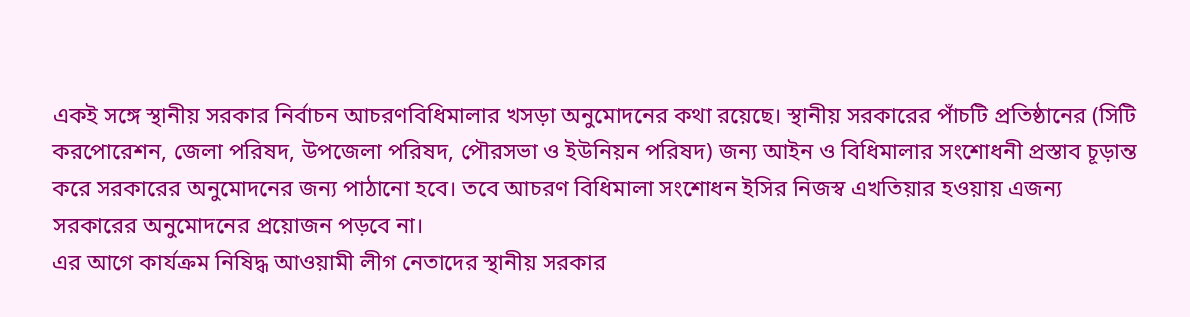একই সঙ্গে স্থানীয় সরকার নির্বাচন আচরণবিধিমালার খসড়া অনুমোদনের কথা রয়েছে। স্থানীয় সরকারের পাঁচটি প্রতিষ্ঠানের (সিটি করপোরেশন, জেলা পরিষদ, উপজেলা পরিষদ, পৌরসভা ও ইউনিয়ন পরিষদ) জন্য আইন ও বিধিমালার সংশোধনী প্রস্তাব চূড়ান্ত করে সরকারের অনুমোদনের জন্য পাঠানো হবে। তবে আচরণ বিধিমালা সংশোধন ইসির নিজস্ব এখতিয়ার হওয়ায় এজন্য সরকারের অনুমোদনের প্রয়োজন পড়বে না।
এর আগে কার্যক্রম নিষিদ্ধ আওয়ামী লীগ নেতাদের স্থানীয় সরকার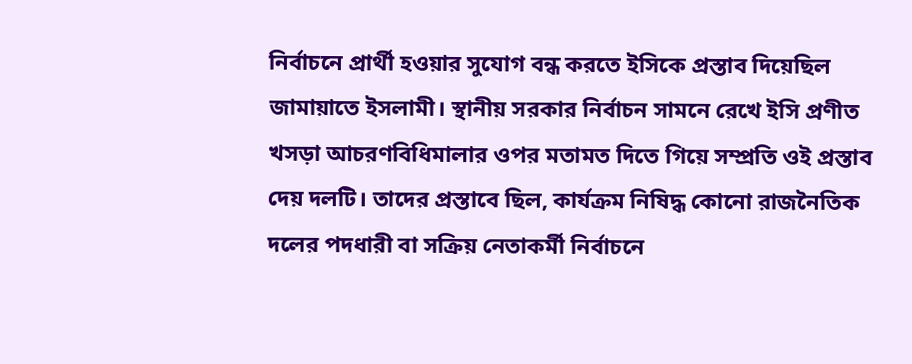নির্বাচনে প্রার্থী হওয়ার সুযোগ বন্ধ করতে ইসিকে প্রস্তাব দিয়েছিল জামায়াতে ইসলামী। স্থানীয় সরকার নির্বাচন সামনে রেখে ইসি প্রণীত খসড়া আচরণবিধিমালার ওপর মতামত দিতে গিয়ে সম্প্রতি ওই প্রস্তাব দেয় দলটি। তাদের প্রস্তাবে ছিল, কার্যক্রম নিষিদ্ধ কোনো রাজনৈতিক দলের পদধারী বা সক্রিয় নেতাকর্মী নির্বাচনে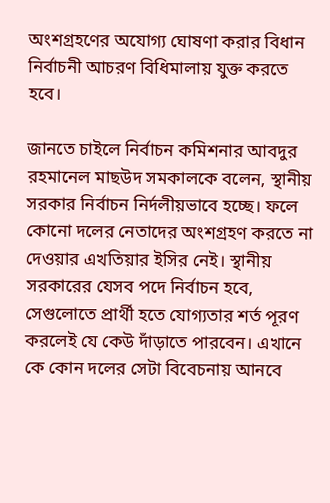অংশগ্রহণের অযোগ্য ঘোষণা করার বিধান নির্বাচনী আচরণ বিধিমালায় যুক্ত করতে হবে।

জানতে চাইলে নির্বাচন কমিশনার আবদুর রহমানেল মাছউদ সমকালকে বলেন, স্থানীয় সরকার নির্বাচন নির্দলীয়ভাবে হচ্ছে। ফলে কোনো দলের নেতাদের অংশগ্রহণ করতে না দেওয়ার এখতিয়ার ইসির নেই। স্থানীয় সরকারের যেসব পদে নির্বাচন হবে, সেগুলোতে প্রার্থী হতে যোগ্যতার শর্ত পূরণ করলেই যে কেউ দাঁড়াতে পারবেন। এখানে কে কোন দলের সেটা বিবেচনায় আনবে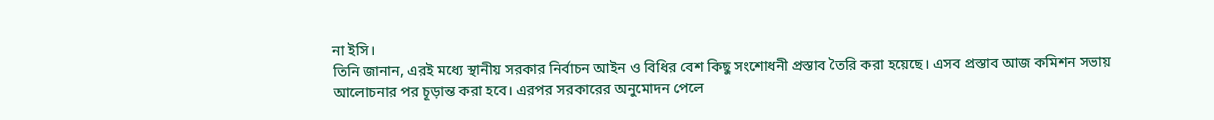না ইসি।
তিনি জানান, এরই মধ্যে স্থানীয় সরকার নির্বাচন আইন ও বিধির বেশ কিছু সংশোধনী প্রস্তাব তৈরি করা হয়েছে। এসব প্রস্তাব আজ কমিশন সভায় আলোচনার পর চূড়ান্ত করা হবে। এরপর সরকারের অনুমোদন পেলে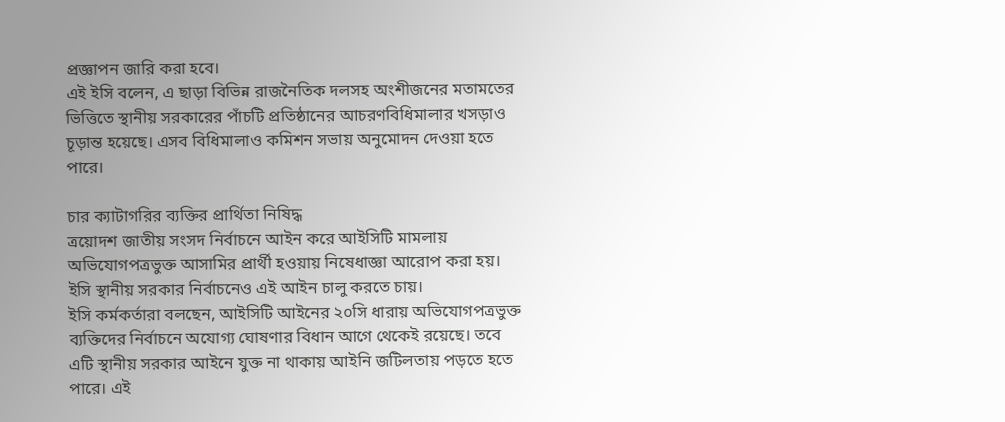প্রজ্ঞাপন জারি করা হবে।
এই ইসি বলেন, এ ছাড়া বিভিন্ন রাজনৈতিক দলসহ অংশীজনের মতামতের ভিত্তিতে স্থানীয় সরকারের পাঁচটি প্রতিষ্ঠানের আচরণবিধিমালার খসড়াও চূড়ান্ত হয়েছে। এসব বিধিমালাও কমিশন সভায় অনুমোদন দেওয়া হতে পারে।

চার ক্যাটাগরির ব্যক্তির প্রার্থিতা নিষিদ্ধ
ত্রয়োদশ জাতীয় সংসদ নির্বাচনে আইন করে আইসিটি মামলায় অভিযোগপত্রভুক্ত আসামির প্রার্থী হওয়ায় নিষেধাজ্ঞা আরোপ করা হয়। ইসি স্থানীয় সরকার নির্বাচনেও এই আইন চালু করতে চায়।
ইসি কর্মকর্তারা বলছেন, আইসিটি আইনের ২০সি ধারায় অভিযোগপত্রভুক্ত ব্যক্তিদের নির্বাচনে অযোগ্য ঘোষণার বিধান আগে থেকেই রয়েছে। তবে এটি স্থানীয় সরকার আইনে যুক্ত না থাকায় আইনি জটিলতায় পড়তে হতে পারে। এই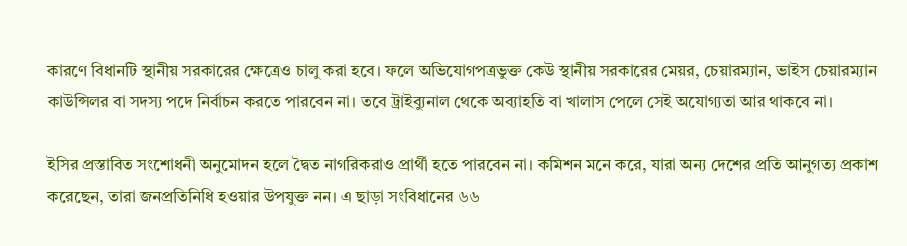কারণে বিধানটি স্থানীয় সরকারের ক্ষেত্রেও চালু করা হবে। ফলে অভিযোগপত্রভুক্ত কেউ স্থানীয় সরকারের মেয়র, চেয়ারম্যান, ভাইস চেয়ারম্যান কাউন্সিলর বা সদস্য পদে নির্বাচন করতে পারবেন না। তবে ট্রাইব্যুনাল থেকে অব্যাহতি বা খালাস পেলে সেই অযোগ্যতা আর থাকবে না।

ইসির প্রস্তাবিত সংশোধনী অনুমোদন হলে দ্বৈত নাগরিকরাও প্রার্থী হতে পারবেন না। কমিশন মনে করে, যারা অন্য দেশের প্রতি আনুগত্য প্রকাশ করেছেন, তারা জনপ্রতিনিধি হওয়ার উপযুক্ত নন। এ ছাড়া সংবিধানের ৬৬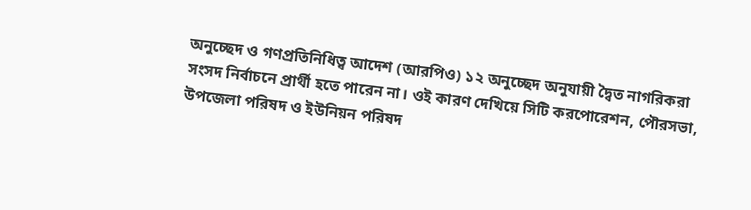অনুচ্ছেদ ও গণপ্রতিনিধিত্ব আদেশ (আরপিও) ১২ অনুচ্ছেদ অনুযায়ী দ্বৈত নাগরিকরা সংসদ নির্বাচনে প্রার্থী হতে পারেন না। ওই কারণ দেখিয়ে সিটি করপোরেশন, পৌরসভা, উপজেলা পরিষদ ও ইউনিয়ন পরিষদ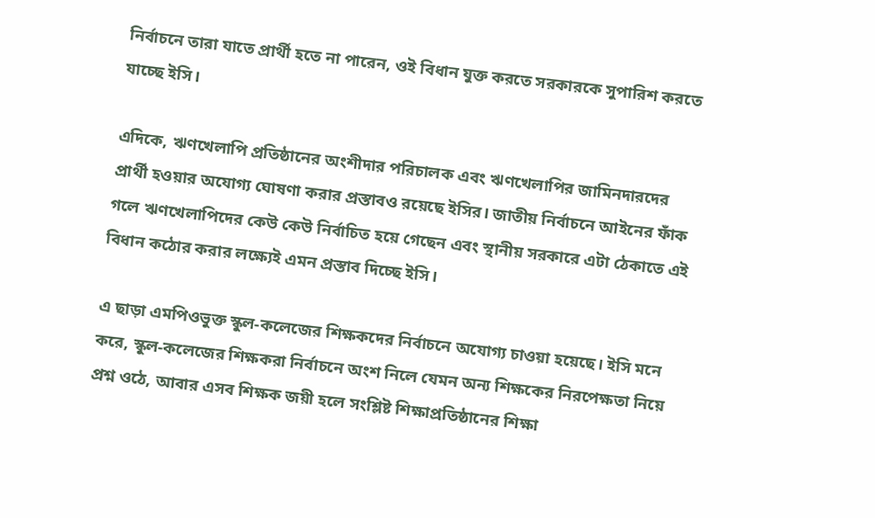নির্বাচনে তারা যাতে প্রার্থী হতে না পারেন, ওই বিধান যুক্ত করতে সরকারকে সুপারিশ করতে যাচ্ছে ইসি।

এদিকে, ঋণখেলাপি প্রতিষ্ঠানের অংশীদার পরিচালক এবং ঋণখেলাপির জামিনদারদের প্রার্থী হওয়ার অযোগ্য ঘোষণা করার প্রস্তাবও রয়েছে ইসির। জাতীয় নির্বাচনে আইনের ফাঁক গলে ঋণখেলাপিদের কেউ কেউ নির্বাচিত হয়ে গেছেন এবং স্থানীয় সরকারে এটা ঠেকাতে এই বিধান কঠোর করার লক্ষ্যেই এমন প্রস্তাব দিচ্ছে ইসি।

এ ছাড়া এমপিওভুক্ত স্কুল-কলেজের শিক্ষকদের নির্বাচনে অযোগ্য চাওয়া হয়েছে। ইসি মনে করে, স্কুল-কলেজের শিক্ষকরা নির্বাচনে অংশ নিলে যেমন অন্য শিক্ষকের নিরপেক্ষতা নিয়ে প্রশ্ন ওঠে, আবার এসব শিক্ষক জয়ী হলে সংশ্লিষ্ট শিক্ষাপ্রতিষ্ঠানের শিক্ষা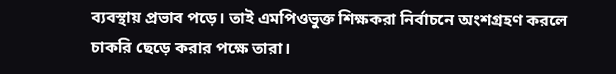ব্যবস্থায় প্রভাব পড়ে। তাই এমপিওভুক্ত শিক্ষকরা নির্বাচনে অংশগ্রহণ করলে চাকরি ছেড়ে করার পক্ষে তারা।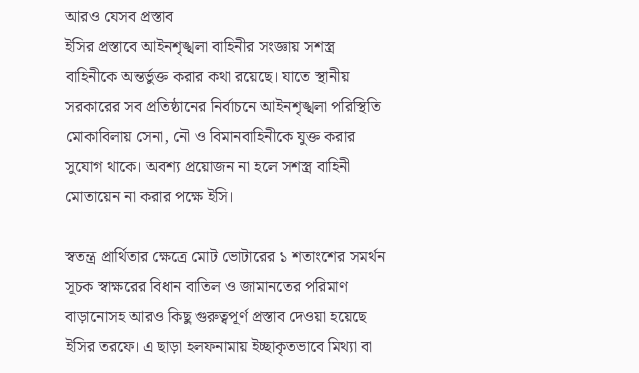আরও যেসব প্রস্তাব
ইসির প্রস্তাবে আইনশৃঙ্খলা বাহিনীর সংজ্ঞায় সশস্ত্র বাহিনীকে অন্তর্ভুক্ত করার কথা রয়েছে। যাতে স্থানীয় সরকারের সব প্রতিষ্ঠানের নির্বাচনে আইনশৃঙ্খলা পরিস্থিতি মোকাবিলায় সেনা, নৌ ও বিমানবাহিনীকে যুক্ত করার সুযোগ থাকে। অবশ্য প্রয়োজন না হলে সশস্ত্র বাহিনী মোতায়েন না করার পক্ষে ইসি।

স্বতন্ত্র প্রার্থিতার ক্ষেত্রে মোট ভোটারের ১ শতাংশের সমর্থন সূচক স্বাক্ষরের বিধান বাতিল ও জামানতের পরিমাণ বাড়ানোসহ আরও কিছু গুরুত্বপূর্ণ প্রস্তাব দেওয়া হয়েছে ইসির তরফে। এ ছাড়া হলফনামায় ইচ্ছাকৃতভাবে মিথ্যা বা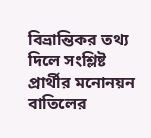বিভ্রান্তিকর তথ্য দিলে সংশ্লিষ্ট প্রার্থীর মনোনয়ন বাতিলের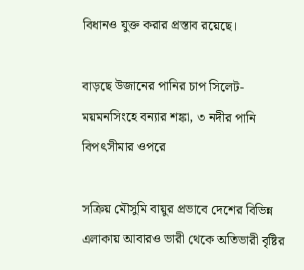বিধানও যুক্ত করার প্রস্তাব রয়েছে।

বাড়ছে উজানের পানির চাপ সিলেট-ময়মনসিংহে বন্যার শঙ্কা, ৩ নদীর পানি বিপৎসীমার ওপরে

সক্রিয় মৌসুমি বায়ুর প্রভাবে দেশের বিভিন্ন এলাকায় আবারও ভারী থেকে অতিভারী বৃষ্টির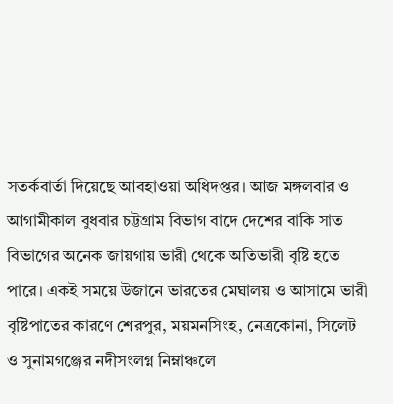সতর্কবার্তা দিয়েছে আবহাওয়া অধিদপ্তর। আজ মঙ্গলবার ও আগামীকাল বুধবার চট্টগ্রাম বিভাগ বাদে দেশের বাকি সাত বিভাগের অনেক জায়গায় ভারী থেকে অতিভারী বৃষ্টি হতে পারে। একই সময়ে উজানে ভারতের মেঘালয় ও আসামে ভারী বৃষ্টিপাতের কারণে শেরপুর, ময়মনসিংহ, নেত্রকোনা, সিলেট ও সুনামগঞ্জের নদীসংলগ্ন নিম্নাঞ্চলে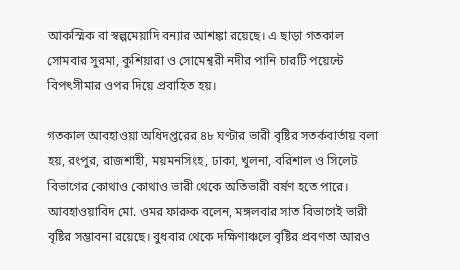আকস্মিক বা স্বল্পমেয়াদি বন্যার আশঙ্কা রয়েছে। এ ছাড়া গতকাল সোমবার সুরমা, কুশিয়ারা ও সোমেশ্বরী নদীর পানি চারটি পয়েন্টে বিপৎসীমার ওপর দিয়ে প্রবাহিত হয়।

গতকাল আবহাওয়া অধিদপ্তরের ৪৮ ঘণ্টার ভারী বৃষ্টির সতর্কবার্তায় বলা হয়, রংপুর, রাজশাহী, ময়মনসিংহ, ঢাকা, খুলনা, বরিশাল ও সিলেট বিভাগের কোথাও কোথাও ভারী থেকে অতিভারী বর্ষণ হতে পারে।
আবহাওয়াবিদ মো. ওমর ফারুক বলেন, মঙ্গলবার সাত বিভাগেই ভারী বৃষ্টির সম্ভাবনা রয়েছে। বুধবার থেকে দক্ষিণাঞ্চলে বৃষ্টির প্রবণতা আরও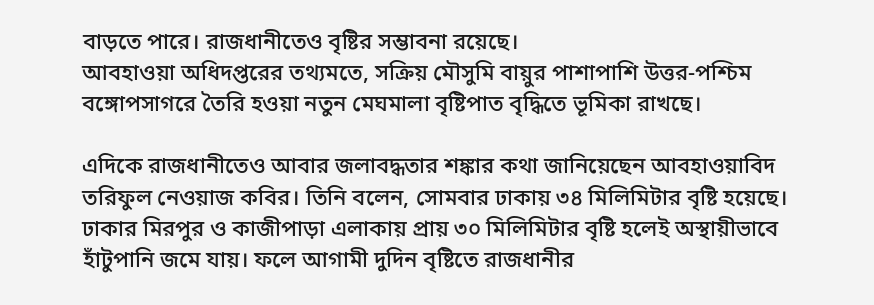বাড়তে পারে। রাজধানীতেও বৃষ্টির সম্ভাবনা রয়েছে।
আবহাওয়া অধিদপ্তরের তথ্যমতে, সক্রিয় মৌসুমি বায়ুর পাশাপাশি উত্তর-পশ্চিম বঙ্গোপসাগরে তৈরি হওয়া নতুন মেঘমালা বৃষ্টিপাত বৃদ্ধিতে ভূমিকা রাখছে।

এদিকে রাজধানীতেও আবার জলাবদ্ধতার শঙ্কার কথা জানিয়েছেন আবহাওয়াবিদ তরিফুল নেওয়াজ কবির। তিনি বলেন, সোমবার ঢাকায় ৩৪ মিলিমিটার বৃষ্টি হয়েছে। ঢাকার মিরপুর ও কাজীপাড়া এলাকায় প্রায় ৩০ মিলিমিটার বৃষ্টি হলেই অস্থায়ীভাবে হাঁটুপানি জমে যায়। ফলে আগামী দুদিন বৃষ্টিতে রাজধানীর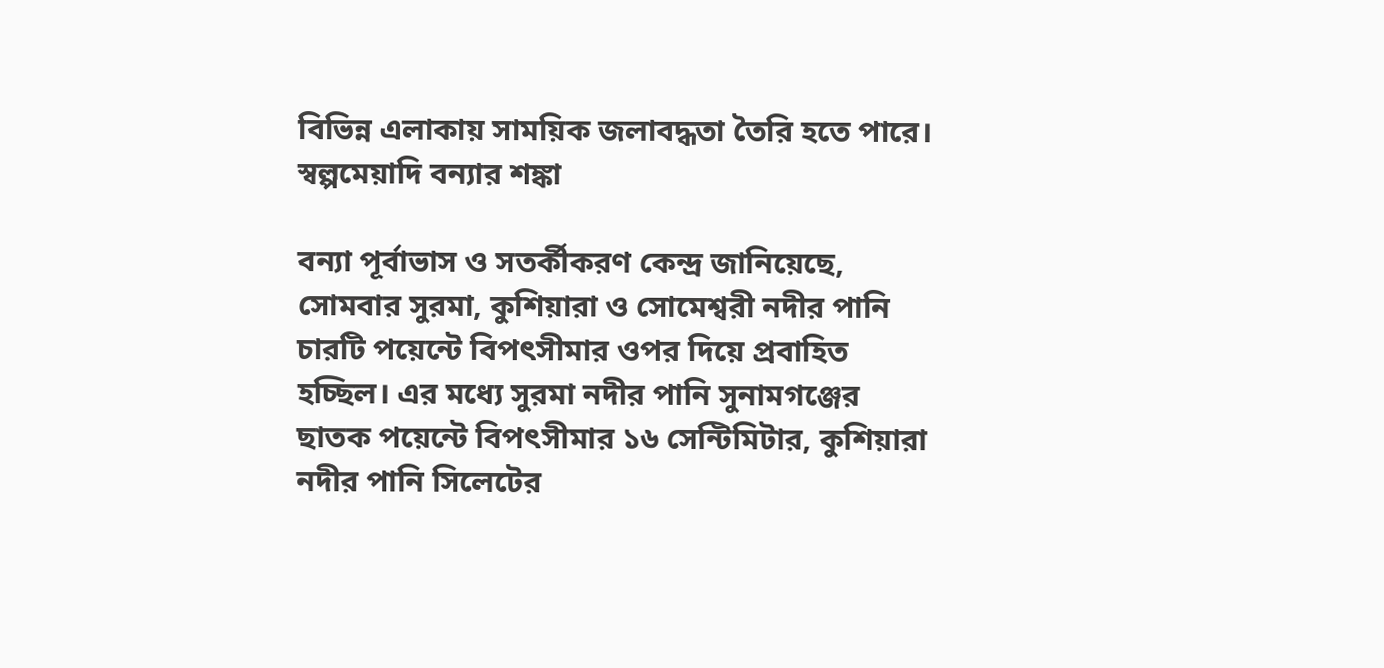বিভিন্ন এলাকায় সাময়িক জলাবদ্ধতা তৈরি হতে পারে।
স্বল্পমেয়াদি বন্যার শঙ্কা

বন্যা পূর্বাভাস ও সতর্কীকরণ কেন্দ্র জানিয়েছে, সোমবার সুরমা, কুশিয়ারা ও সোমেশ্বরী নদীর পানি চারটি পয়েন্টে বিপৎসীমার ওপর দিয়ে প্রবাহিত হচ্ছিল। এর মধ্যে সুরমা নদীর পানি সুনামগঞ্জের ছাতক পয়েন্টে বিপৎসীমার ১৬ সেন্টিমিটার, কুশিয়ারা নদীর পানি সিলেটের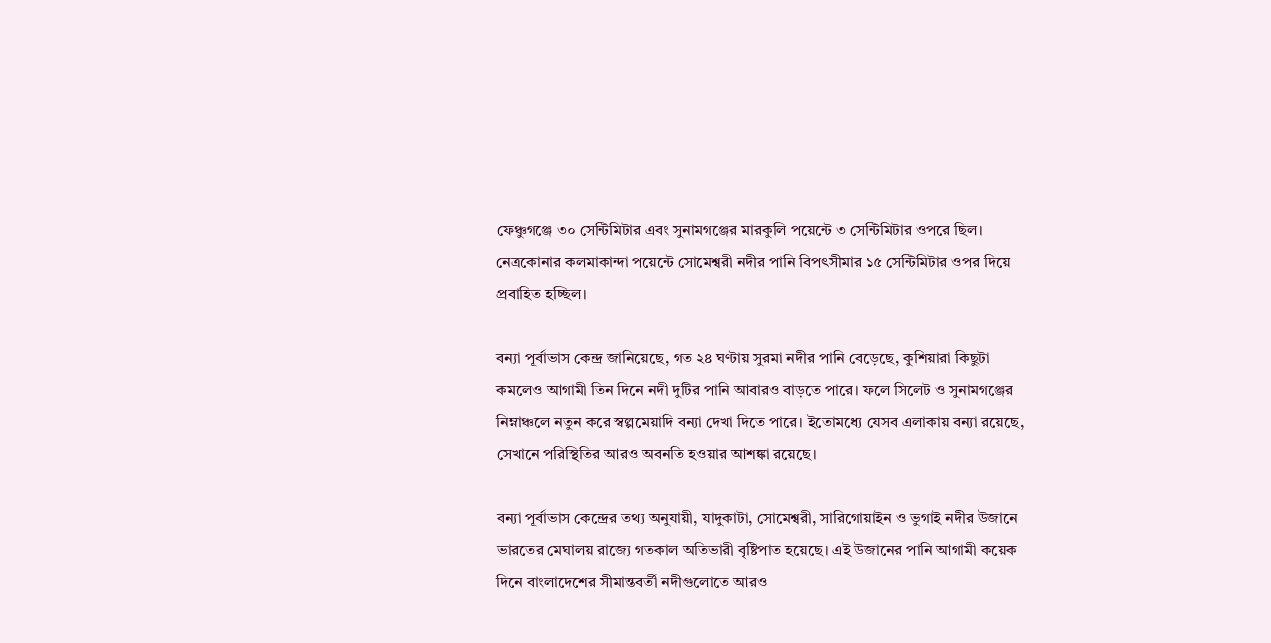ফেঞ্চুগঞ্জে ৩০ সেন্টিমিটার এবং সুনামগঞ্জের মারকুলি পয়েন্টে ৩ সেন্টিমিটার ওপরে ছিল। নেত্রকোনার কলমাকান্দা পয়েন্টে সোমেশ্বরী নদীর পানি বিপৎসীমার ১৫ সেন্টিমিটার ওপর দিয়ে প্রবাহিত হচ্ছিল।

বন্যা পূর্বাভাস কেন্দ্র জানিয়েছে, গত ২৪ ঘণ্টায় সুরমা নদীর পানি বেড়েছে, কুশিয়ারা কিছুটা কমলেও আগামী তিন দিনে নদী দুটির পানি আবারও বাড়তে পারে। ফলে সিলেট ও সুনামগঞ্জের নিম্নাঞ্চলে নতুন করে স্বল্পমেয়াদি বন্যা দেখা দিতে পারে। ইতোমধ্যে যেসব এলাকায় বন্যা রয়েছে, সেখানে পরিস্থিতির আরও অবনতি হওয়ার আশঙ্কা রয়েছে।

বন্যা পূর্বাভাস কেন্দ্রের তথ্য অনুযায়ী, যাদুকাটা, সোমেশ্বরী, সারিগোয়াইন ও ভুগাই নদীর উজানে ভারতের মেঘালয় রাজ্যে গতকাল অতিভারী বৃষ্টিপাত হয়েছে। এই উজানের পানি আগামী কয়েক দিনে বাংলাদেশের সীমান্তবর্তী নদীগুলোতে আরও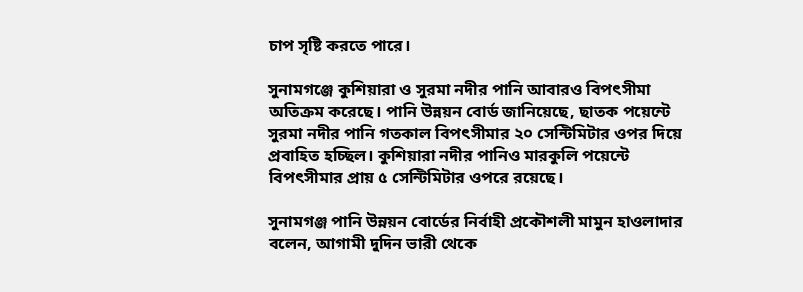চাপ সৃষ্টি করতে পারে।

সুনামগঞ্জে কুশিয়ারা ও সুরমা নদীর পানি আবারও বিপৎসীমা অতিক্রম করেছে। পানি উন্নয়ন বোর্ড জানিয়েছে, ছাতক পয়েন্টে সুরমা নদীর পানি গতকাল বিপৎসীমার ২০ সেন্টিমিটার ওপর দিয়ে প্রবাহিত হচ্ছিল। কুশিয়ারা নদীর পানিও মারকুলি পয়েন্টে বিপৎসীমার প্রায় ৫ সেন্টিমিটার ওপরে রয়েছে।

সুনামগঞ্জ পানি উন্নয়ন বোর্ডের নির্বাহী প্রকৌশলী মামুন হাওলাদার বলেন, আগামী দুদিন ভারী থেকে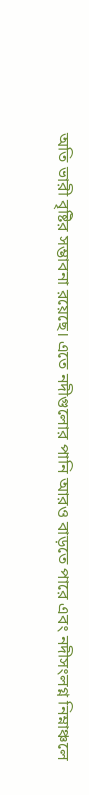অতি ভারী বৃষ্টির সম্ভাবনা রয়েছে। এতে নদীগুলোর পানি আরও বাড়তে পারে এবং নদীসংলগ্ন নিম্নাঞ্চলে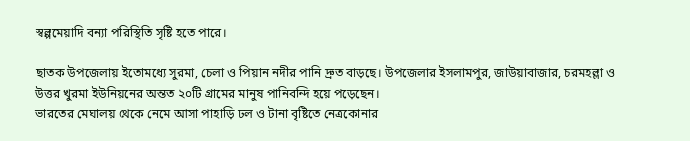স্বল্পমেয়াদি বন্যা পরিস্থিতি সৃষ্টি হতে পারে।

ছাতক উপজেলায় ইতোমধ্যে সুরমা, চেলা ও পিয়ান নদীর পানি দ্রুত বাড়ছে। উপজেলার ইসলামপুর, জাউয়াবাজার, চরমহল্লা ও উত্তর খুরমা ইউনিয়নের অন্তত ২০টি গ্রামের মানুষ পানিবন্দি হয়ে পড়েছেন।
ভারতের মেঘালয় থেকে নেমে আসা পাহাড়ি ঢল ও টানা বৃষ্টিতে নেত্রকোনার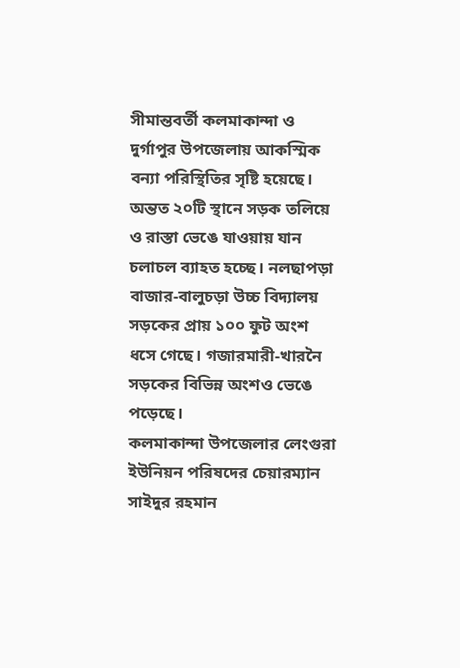সীমান্তবর্তী কলমাকান্দা ও দুর্গাপুর উপজেলায় আকস্মিক বন্যা পরিস্থিতির সৃষ্টি হয়েছে। অন্তত ২০টি স্থানে সড়ক তলিয়ে ও রাস্তা ভেঙে যাওয়ায় যান চলাচল ব্যাহত হচ্ছে। নলছাপড়া বাজার-বালুচড়া উচ্চ বিদ্যালয় সড়কের প্রায় ১০০ ফুট অংশ ধসে গেছে। গজারমারী-খারনৈ সড়কের বিভিন্ন অংশও ভেঙে পড়েছে।
কলমাকান্দা উপজেলার লেংগুরা ইউনিয়ন পরিষদের চেয়ারম্যান সাইদুর রহমান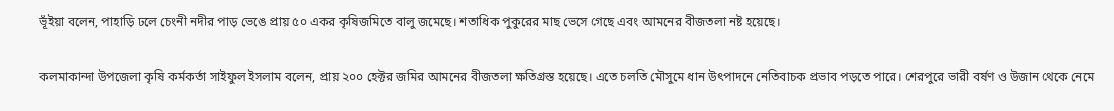ভূঁইয়া বলেন, পাহাড়ি ঢলে চেংনী নদীর পাড় ভেঙে প্রায় ৫০ একর কৃষিজমিতে বালু জমেছে। শতাধিক পুকুরের মাছ ভেসে গেছে এবং আমনের বীজতলা নষ্ট হয়েছে।

কলমাকান্দা উপজেলা কৃষি কর্মকর্তা সাইফুল ইসলাম বলেন, প্রায় ২০০ হেক্টর জমির আমনের বীজতলা ক্ষতিগ্রস্ত হয়েছে। এতে চলতি মৌসুমে ধান উৎপাদনে নেতিবাচক প্রভাব পড়তে পারে। শেরপুরে ভারী বর্ষণ ও উজান থেকে নেমে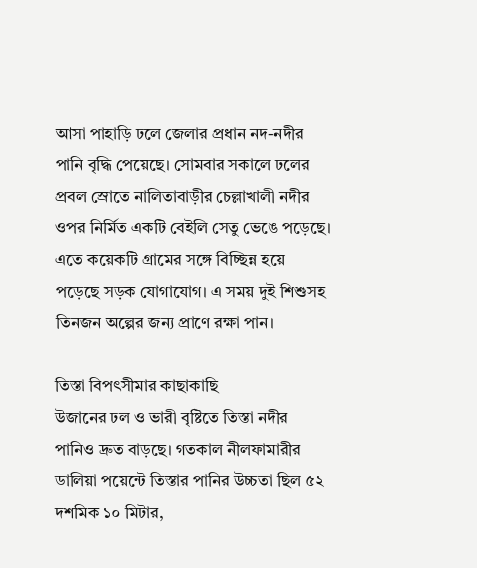আসা পাহাড়ি ঢলে জেলার প্রধান নদ-নদীর পানি বৃদ্ধি পেয়েছে। সোমবার সকালে ঢলের প্রবল স্রোতে নালিতাবাড়ীর চেল্লাখালী নদীর ওপর নির্মিত একটি বেইলি সেতু ভেঙে পড়েছে। এতে কয়েকটি গ্রামের সঙ্গে বিচ্ছিন্ন হয়ে পড়েছে সড়ক যোগাযোগ। এ সময় দুই শিশুসহ তিনজন অল্পের জন্য প্রাণে রক্ষা পান।

তিস্তা বিপৎসীমার কাছাকাছি
উজানের ঢল ও ভারী বৃষ্টিতে তিস্তা নদীর পানিও দ্রুত বাড়ছে। গতকাল নীলফামারীর ডালিয়া পয়েন্টে তিস্তার পানির উচ্চতা ছিল ৫২ দশমিক ১০ মিটার,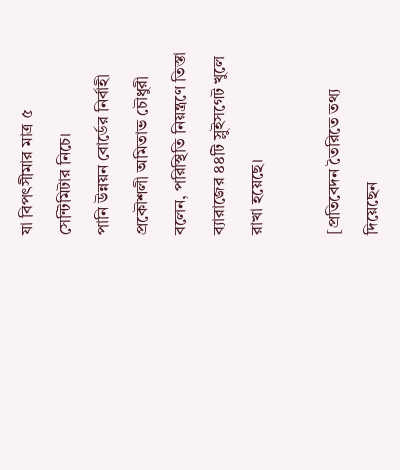যা বিপৎসীমার মাত্র ৫ সেন্টিমিটার নিচে।
পানি উন্নয়ন বোর্ডের নির্বাহী প্রকৌশলী অমিতাভ চৌধুরী বলেন, পরিস্থিতি নিয়ন্ত্রণে তিস্তা ব্যারাজের ৪৪টি স্লুইসগেট খুলে রাখা হয়েছে।

[প্রতিবেদন তৈরিতে তথ্য দিয়েছেন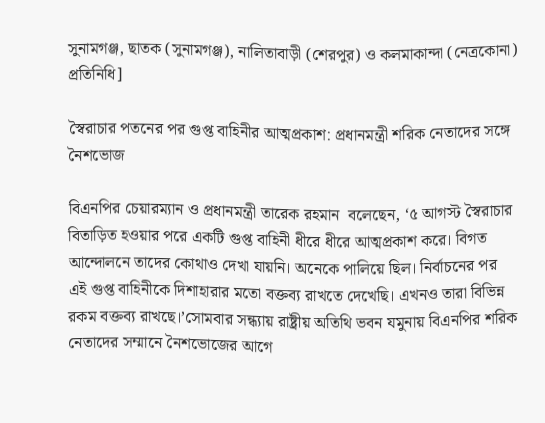সুনামগঞ্জ, ছাতক (সুনামগঞ্জ), নালিতাবাড়ী (শেরপুর) ও কলমাকান্দা (নেত্রকোনা) প্রতিনিধি]

স্বৈরাচার পতনের পর গুপ্ত বাহিনীর আত্মপ্রকাশ: প্রধানমন্ত্রী শরিক নেতাদের সঙ্গে নৈশভোজ

বিএনপির চেয়ারম্যান ও প্রধানমন্ত্রী তারেক রহমান  বলেছেন, ‘৫ আগস্ট স্বৈরাচার বিতাড়িত হওয়ার পরে একটি গুপ্ত বাহিনী ধীরে ধীরে আত্মপ্রকাশ করে। বিগত আন্দোলনে তাদের কোথাও দেখা যায়নি। অনেকে পালিয়ে ছিল। নির্বাচনের পর এই গুপ্ত বাহিনীকে দিশাহারার মতো বক্তব্য রাখতে দেখেছি। এখনও তারা বিভিন্ন রকম বক্তব্য রাখছে।’সোমবার সন্ধ্যায় রাষ্ট্রীয় অতিথি ভবন যমুনায় বিএনপির শরিক নেতাদের সম্মানে নৈশভোজের আগে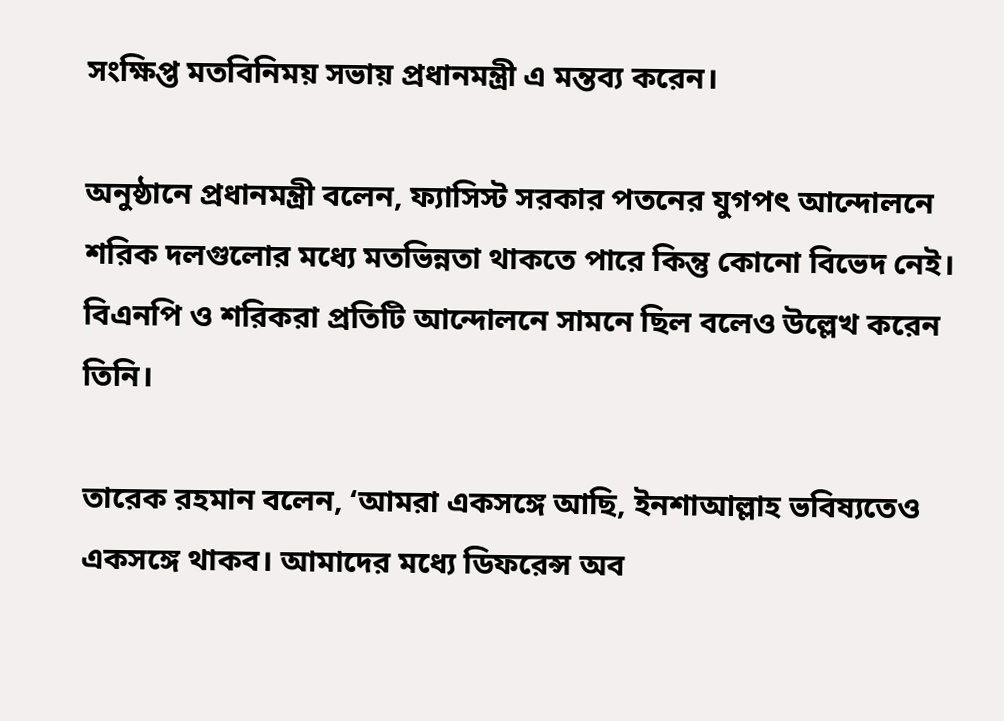সংক্ষিপ্ত মতবিনিময় সভায় প্রধানমন্ত্রী এ মন্তব্য করেন।

অনুষ্ঠানে প্রধানমন্ত্রী বলেন, ফ্যাসিস্ট সরকার পতনের যুগপৎ আন্দোলনে শরিক দলগুলোর মধ্যে মতভিন্নতা থাকতে পারে কিন্তু কোনো বিভেদ নেই।  বিএনপি ও শরিকরা প্রতিটি আন্দোলনে সামনে ছিল বলেও উল্লেখ করেন তিনি।

তারেক রহমান বলেন, ‘আমরা একসঙ্গে আছি, ইনশাআল্লাহ ভবিষ্যতেও একসঙ্গে থাকব। আমাদের মধ্যে ডিফরেন্স অব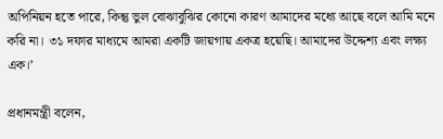অপিনিয়ন হতে পারে, কিন্তু ভুল বোঝাবুঝির কোনো কারণ আমাদের মধ্যে আছে বলে আমি মনে করি না। ৩১ দফার মাধ্যমে আমরা একটি জায়গায় একত্র হয়েছি। আমাদের উদ্দেশ্য এবং লক্ষ্য এক।’

প্রধানমন্ত্রী বলেন,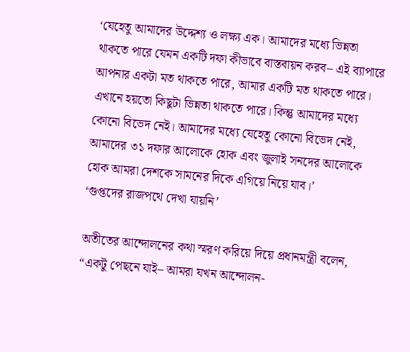‘যেহেতু আমাদের উদ্দেশ্য ও লক্ষ্য এক। আমাদের মধ্যে ভিন্নতা থাকতে পারে যেমন একটি দফা কীভাবে বাস্তবায়ন করব– এই ব্যাপারে আপনার একটা মত থাকতে পারে, আমার একটি মত থাকতে পারে। এখানে হয়তো কিছুটা ভিন্নতা থাকতে পারে। কিন্তু আমাদের মধ্যে কোনো বিভেদ নেই। আমাদের মধ্যে যেহেতু কোনো বিভেদ নেই, আমাদের ৩১ দফার আলোকে হোক এবং জুলাই সনদের আলোকে হোক আমরা দেশকে সামনের দিকে এগিয়ে নিয়ে যাব।’
‘গুপ্তদের রাজপথে দেখা যায়নি’

অতীতের আন্দোলনের কথা স্মরণ করিয়ে দিয়ে প্রধানমন্ত্রী বলেন, “একটু পেছনে যাই– আমরা যখন আন্দোলন-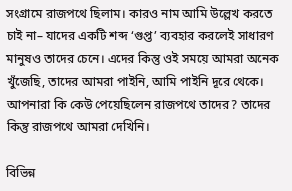সংগ্রামে রাজপথে ছিলাম। কারও নাম আমি উল্লেখ করতে চাই না– যাদের একটি শব্দ ‘গুপ্ত’ ব্যবহার করলেই সাধারণ মানুষও তাদের চেনে। এদের কিন্তু ওই সময়ে আমরা অনেক খুঁজেছি, তাদের আমরা পাইনি, আমি পাইনি দূরে থেকে। আপনারা কি কেউ পেয়েছিলেন রাজপথে তাদের? তাদের কিন্তু রাজপথে আমরা দেখিনি।

বিভিন্ন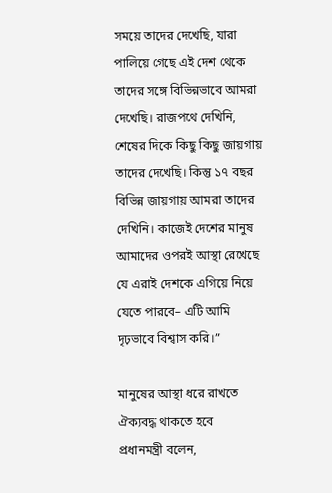সময়ে তাদের দেখেছি, যারা পালিয়ে গেছে এই দেশ থেকে তাদের সঙ্গে বিভিন্নভাবে আমরা দেখেছি। রাজপথে দেখিনি, শেষের দিকে কিছু কিছু জায়গায় তাদের দেখেছি। কিন্তু ১৭ বছর বিভিন্ন জায়গায় আমরা তাদের দেখিনি। কাজেই দেশের মানুষ আমাদের ওপরই আস্থা রেখেছে যে এরাই দেশকে এগিয়ে নিয়ে যেতে পারবে– এটি আমি দৃঢ়ভাবে বিশ্বাস করি।”

মানুষের আস্থা ধরে রাখতে ঐক্যবদ্ধ থাকতে হবে
প্রধানমন্ত্রী বলেন,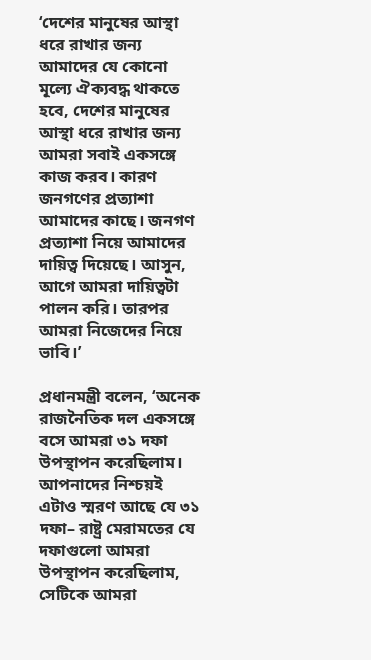‘দেশের মানুষের আস্থা ধরে রাখার জন্য আমাদের যে কোনো মূল্যে ঐক্যবদ্ধ থাকতে হবে, দেশের মানুষের আস্থা ধরে রাখার জন্য আমরা সবাই একসঙ্গে কাজ করব। কারণ জনগণের প্রত্যাশা আমাদের কাছে। জনগণ প্রত্যাশা নিয়ে আমাদের দায়িত্ব দিয়েছে। আসুন, আগে আমরা দায়িত্বটা পালন করি। তারপর আমরা নিজেদের নিয়ে ভাবি।’

প্রধানমন্ত্রী বলেন, ‘অনেক রাজনৈতিক দল একসঙ্গে বসে আমরা ৩১ দফা উপস্থাপন করেছিলাম। আপনাদের নিশ্চয়ই এটাও স্মরণ আছে যে ৩১ দফা– রাষ্ট্র মেরামতের যে দফাগুলো আমরা উপস্থাপন করেছিলাম, সেটিকে আমরা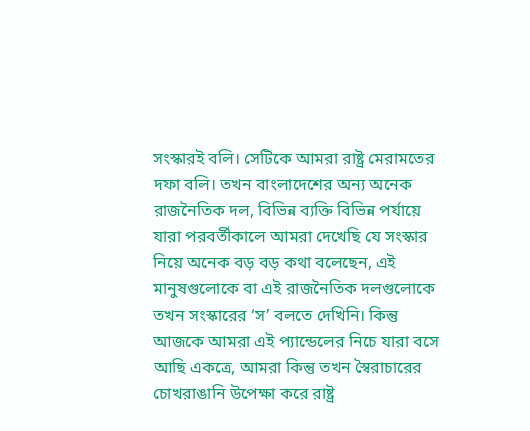সংস্কারই বলি। সেটিকে আমরা রাষ্ট্র মেরামতের দফা বলি। তখন বাংলাদেশের অন্য অনেক রাজনৈতিক দল, বিভিন্ন ব্যক্তি বিভিন্ন পর্যায়ে যারা পরবর্তীকালে আমরা দেখেছি যে সংস্কার নিয়ে অনেক বড় বড় কথা বলেছেন, এই মানুষগুলোকে বা এই রাজনৈতিক দলগুলোকে তখন সংস্কারের ‘স’ বলতে দেখিনি। কিন্তু আজকে আমরা এই প্যান্ডেলের নিচে যারা বসে আছি একত্রে, আমরা কিন্তু তখন স্বৈরাচারের চোখরাঙানি উপেক্ষা করে রাষ্ট্র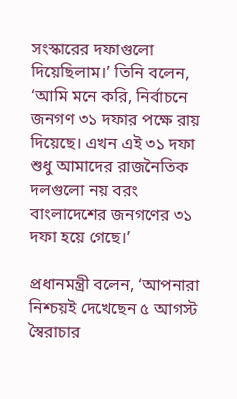সংস্কারের দফাগুলো দিয়েছিলাম।’ তিনি বলেন, ‘আমি মনে করি, নির্বাচনে জনগণ ৩১ দফার পক্ষে রায় দিয়েছে। এখন এই ৩১ দফা শুধু আমাদের রাজনৈতিক দলগুলো নয় বরং বাংলাদেশের জনগণের ৩১ দফা হয়ে গেছে।’

প্রধানমন্ত্রী বলেন, ‘আপনারা নিশ্চয়ই দেখেছেন ৫ আগস্ট স্বৈরাচার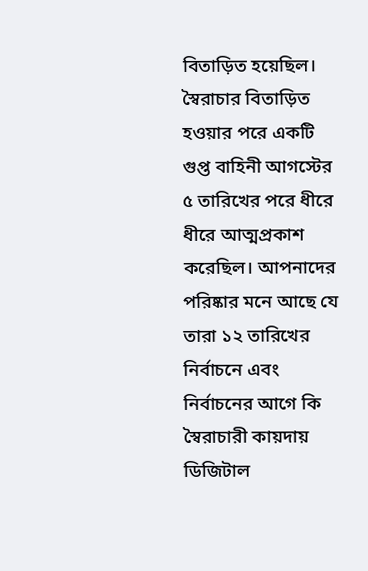বিতাড়িত হয়েছিল। স্বৈরাচার বিতাড়িত হওয়ার পরে একটি গুপ্ত বাহিনী আগস্টের ৫ তারিখের পরে ধীরে ধীরে আত্মপ্রকাশ করেছিল। আপনাদের পরিষ্কার মনে আছে যে তারা ১২ তারিখের নির্বাচনে এবং নির্বাচনের আগে কি স্বৈরাচারী কায়দায় ডিজিটাল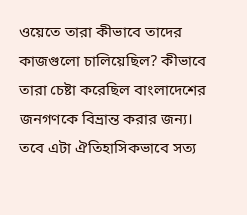ওয়েতে তারা কীভাবে তাদের কাজগুলো চালিয়েছিল? কীভাবে তারা চেষ্টা করেছিল বাংলাদেশের জনগণকে বিভ্রান্ত করার জন্য। তবে এটা ঐতিহাসিকভাবে সত্য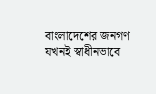বাংলাদেশের জনগণ যখনই স্বাধীনভাবে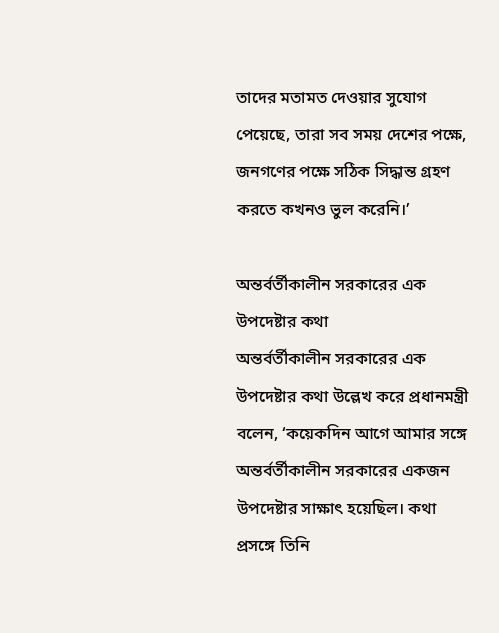তাদের মতামত দেওয়ার সুযোগ পেয়েছে, তারা সব সময় দেশের পক্ষে, জনগণের পক্ষে সঠিক সিদ্ধান্ত গ্রহণ করতে কখনও ভুল করেনি।’

অন্তর্বর্তীকালীন সরকারের এক উপদেষ্টার কথা
অন্তর্বর্তীকালীন সরকারের এক উপদেষ্টার কথা উল্লেখ করে প্রধানমন্ত্রী বলেন, ‘কয়েকদিন আগে আমার সঙ্গে অন্তর্বর্তীকালীন সরকারের একজন উপদেষ্টার সাক্ষাৎ হয়েছিল। কথা প্রসঙ্গে তিনি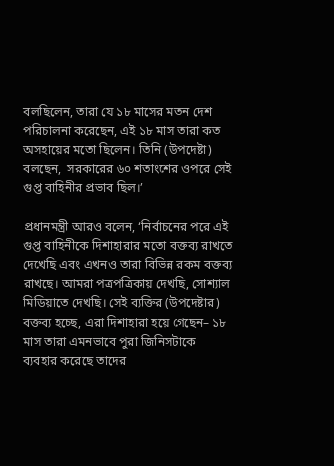বলছিলেন, তারা যে ১৮ মাসের মতন দেশ পরিচালনা করেছেন, এই ১৮ মাস তারা কত অসহায়ের মতো ছিলেন। তিনি (উপদেষ্টা) বলছেন,  সরকারের ৬০ শতাংশের ওপরে সেই গুপ্ত বাহিনীর প্রভাব ছিল।’

প্রধানমন্ত্রী আরও বলেন, ‘নির্বাচনের পরে এই গুপ্ত বাহিনীকে দিশাহারার মতো বক্তব্য রাখতে দেখেছি এবং এখনও তারা বিভিন্ন রকম বক্তব্য রাখছে। আমরা পত্রপত্রিকায় দেখছি, সোশ্যাল মিডিয়াতে দেখছি। সেই ব্যক্তির (উপদেষ্টার) বক্তব্য হচ্ছে, এরা দিশাহারা হয়ে গেছেন– ১৮ মাস তারা এমনভাবে পুরা জিনিসটাকে ব্যবহার করেছে তাদের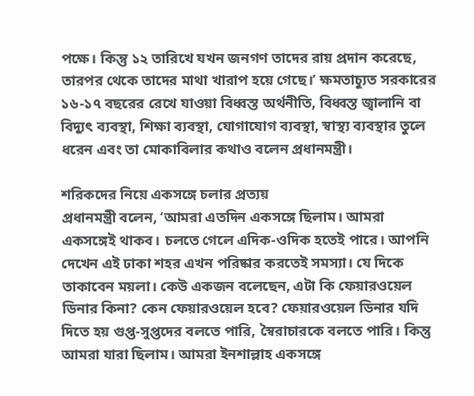পক্ষে। কিন্তু ১২ তারিখে যখন জনগণ তাদের রায় প্রদান করেছে, তারপর থেকে তাদের মাথা খারাপ হয়ে গেছে।’ ক্ষমতাচ্যুত সরকারের ১৬-১৭ বছরের রেখে যাওয়া বিধ্বস্ত অর্থনীতি, বিধ্বস্ত জ্বালানি বা বিদ্যুৎ ব্যবস্থা, শিক্ষা ব্যবস্থা, যোগাযোগ ব্যবস্থা, স্বাস্থ্য ব্যবস্থার তুলে ধরেন এবং তা মোকাবিলার কথাও বলেন প্রধানমন্ত্রী।

শরিকদের নিয়ে একসঙ্গে চলার প্রত্যয়
প্রধানমন্ত্রী বলেন, ‘আমরা এতদিন একসঙ্গে ছিলাম। আমরা একসঙ্গেই থাকব। চলতে গেলে এদিক-ওদিক হতেই পারে। আপনি দেখেন এই ‍ঢাকা শহর এখন পরিষ্কার করতেই সমস্যা। যে দিকে তাকাবেন ময়লা। কেউ একজন বলেছেন, এটা কি ফেয়ারওয়েল ডিনার কিনা? কেন ফেয়ারওয়েল হবে? ফেয়ারওয়েল ডিনার যদি দিতে হয় গুপ্ত-সুপ্তদের বলতে পারি, স্বৈরাচারকে বলতে পারি। কিন্তু আমরা যারা ছিলাম। আমরা ইনশাল্লাহ একসঙ্গে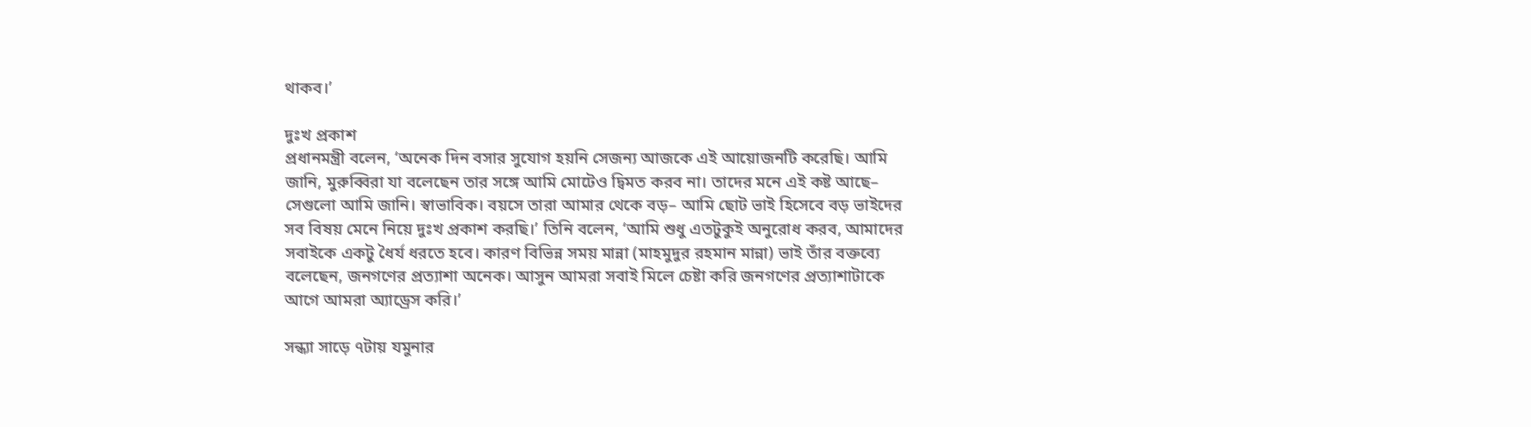থাকব।’

দুঃখ প্রকাশ
প্রধানমন্ত্রী বলেন, ‘অনেক দিন বসার সুযোগ হয়নি সেজন্য আজকে এই আয়োজনটি করেছি। আমি জানি, মুরুব্বিরা যা বলেছেন তার সঙ্গে আমি মোটেও দ্বিমত করব না। তাদের মনে এই কষ্ট আছে– সেগুলো আমি জানি। স্বাভাবিক। বয়সে তারা আমার থেকে বড়– আমি ছোট ভাই হিসেবে বড় ভাইদের সব বিষয় মেনে নিয়ে দুঃখ প্রকাশ করছি।’ তিনি বলেন, ‘আমি শুধু এতটুকুই অনুরোধ করব, আমাদের সবাইকে একটু ধৈর্য ধরতে হবে। কারণ বিভিন্ন সময় মান্না (মাহমুদুর রহমান মান্না) ভাই তাঁর বক্তব্যে বলেছেন, জনগণের প্রত্যাশা অনেক। আসুন আমরা সবাই মিলে চেষ্টা করি জনগণের প্রত্যাশাটাকে আগে আমরা অ্যাড্রেস করি।’

সন্ধ্যা সাড়ে ৭টায় যমুনার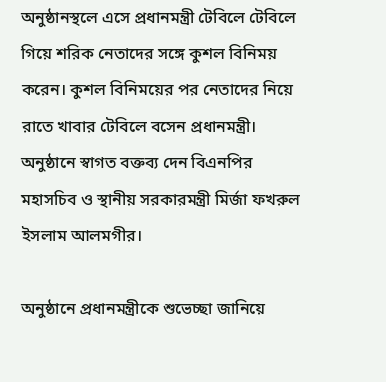অনুষ্ঠানস্থলে এসে প্রধানমন্ত্রী টেবিলে টেবিলে গিয়ে শরিক নেতাদের সঙ্গে কুশল বিনিময় করেন। কুশল বিনিময়ের পর নেতাদের নিয়ে রাতে খাবার টেবিলে বসেন প্রধানমন্ত্রী। অনুষ্ঠানে স্বাগত বক্তব্য দেন বিএনপির মহাসচিব ও স্থানীয় সরকারমন্ত্রী মির্জা ফখরুল ইসলাম আলমগীর।

অনুষ্ঠানে প্রধানমন্ত্রীকে শুভেচ্ছা জানিয়ে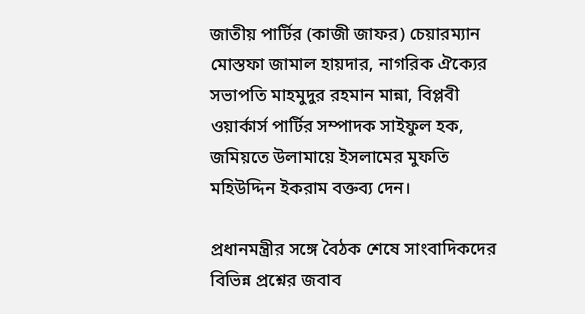জাতীয় পার্টির (কাজী জাফর) চেয়ারম্যান মোস্তফা জামাল হায়দার, নাগরিক ঐক্যের সভাপতি মাহমুদুর রহমান মান্না, বিপ্লবী ওয়ার্কার্স পার্টির সম্পাদক সাইফুল হক, জমিয়তে উলামায়ে ইসলামের মুফতি মহিউদ্দিন ইকরাম বক্তব্য দেন।

প্রধানমন্ত্রীর সঙ্গে বৈঠক শেষে সাংবাদিকদের বিভিন্ন প্রশ্নের জবাব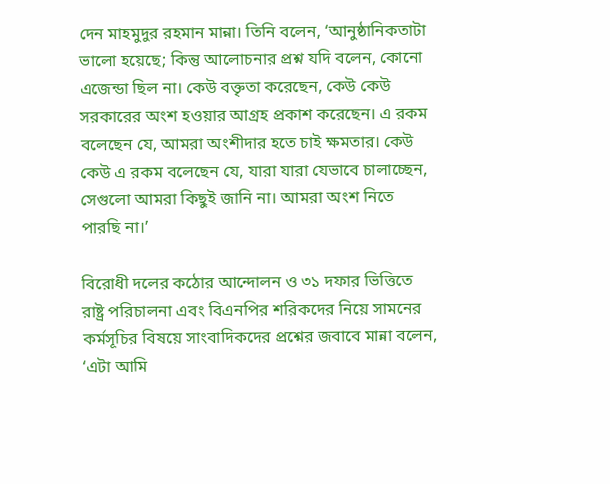দেন মাহমুদুর রহমান মান্না। তিনি বলেন, ‘আনুষ্ঠানিকতাটা ভালো হয়েছে; কিন্তু আলোচনার প্রশ্ন যদি বলেন, কোনো এজেন্ডা ছিল না। কেউ বক্তৃতা করেছেন, কেউ কেউ সরকারের অংশ হওয়ার আগ্রহ প্রকাশ করেছেন। এ রকম বলেছেন যে, আমরা অংশীদার হতে চাই ক্ষমতার। কেউ কেউ এ রকম বলেছেন যে, যারা যারা যেভাবে চালাচ্ছেন, সেগুলো আমরা কিছুই জানি না। আমরা অংশ নিতে পারছি না।’

বিরোধী দলের কঠোর আন্দোলন ও ৩১ দফার ভিত্তিতে রাষ্ট্র পরিচালনা এবং বিএনপির শরিকদের নিয়ে সামনের কর্মসূচির বিষয়ে সাংবাদিকদের প্রশ্নের জবাবে মান্না বলেন, ‘এটা আমি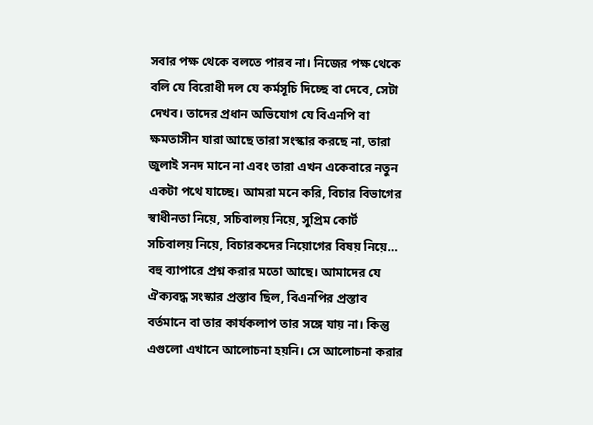সবার পক্ষ থেকে বলতে পারব না। নিজের পক্ষ থেকে বলি যে বিরোধী দল যে কর্মসূচি দিচ্ছে বা দেবে, সেটা দেখব। তাদের প্রধান অভিযোগ যে বিএনপি বা ক্ষমতাসীন যারা আছে তারা সংস্কার করছে না, তারা জুলাই সনদ মানে না এবং তারা এখন একেবারে নতুন একটা পথে যাচ্ছে। আমরা মনে করি, বিচার বিভাগের স্বাধীনতা নিয়ে, সচিবালয় নিয়ে, সুপ্রিম কোর্ট সচিবালয় নিয়ে, বিচারকদের নিয়োগের বিষয় নিয়ে… বহু ব্যাপারে প্রশ্ন করার মতো আছে। আমাদের যে ঐক্যবদ্ধ সংস্কার প্রস্তাব ছিল, বিএনপির প্রস্তাব বর্তমানে বা তার কার্যকলাপ তার সঙ্গে যায় না। কিন্তু এগুলো এখানে আলোচনা হয়নি। সে আলোচনা করার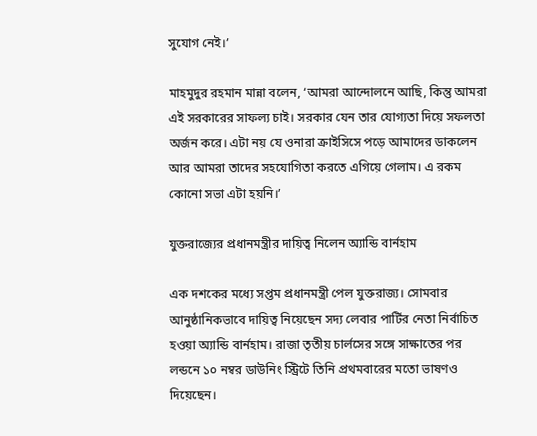সুযোগ নেই।’

মাহমুদুর রহমান মান্না বলেন, ‘আমরা আন্দোলনে আছি, কিন্তু আমরা এই সরকারের সাফল্য চাই। সরকার যেন তার যোগ্যতা দিয়ে সফলতা অর্জন করে। এটা নয় যে ওনারা ক্রাইসিসে পড়ে আমাদের ডাকলেন আর আমরা তাদের সহযোগিতা করতে এগিয়ে গেলাম। এ রকম কোনো সভা এটা হয়নি।’

যুক্তরাজ্যের প্রধানমন্ত্রীর দায়িত্ব নিলেন অ্যান্ডি বার্নহাম

এক দশকের মধ্যে সপ্তম প্রধানমন্ত্রী পেল যুক্তরাজ্য। সোমবার আনুষ্ঠানিকভাবে দায়িত্ব নিয়েছেন সদ্য লেবার পার্টির নেতা নির্বাচিত হওয়া অ্যান্ডি বার্নহাম। রাজা তৃতীয় চার্লসের সঙ্গে সাক্ষাতের পর লন্ডনে ১০ নম্বর ডাউনিং স্ট্রিটে তিনি প্রথমবারের মতো ভাষণও দিয়েছেন।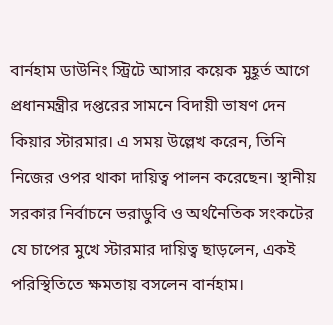বার্নহাম ডাউনিং স্ট্রিটে আসার কয়েক মুহূর্ত আগে প্রধানমন্ত্রীর দপ্তরের সামনে বিদায়ী ভাষণ দেন কিয়ার স্টারমার। এ সময় উল্লেখ করেন, তিনি নিজের ওপর থাকা দায়িত্ব পালন করেছেন। স্থানীয় সরকার নির্বাচনে ভরাডুবি ও অর্থনৈতিক সংকটের যে চাপের মুখে স্টারমার দায়িত্ব ছাড়লেন, একই পরিস্থিতিতে ক্ষমতায় বসলেন বার্নহাম।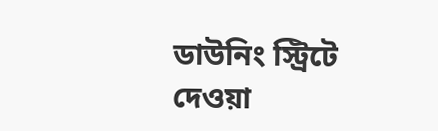ডাউনিং স্ট্রিটে দেওয়া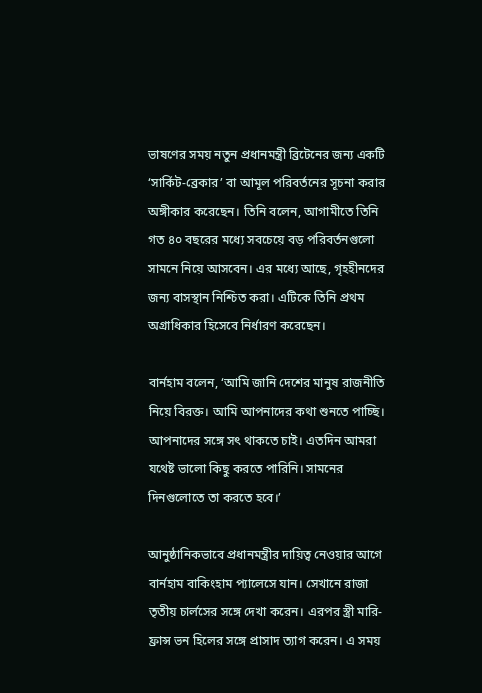ভাষণের সময় নতুন প্রধানমন্ত্রী ব্রিটেনের জন্য একটি ‘সার্কিট-ব্রেকার’ বা আমূল পরিবর্তনের সূচনা করার অঙ্গীকার করেছেন। তিনি বলেন, আগামীতে তিনি গত ৪০ বছরের মধ্যে সবচেয়ে বড় পরিবর্তনগুলো সামনে নিয়ে আসবেন। এর মধ্যে আছে, গৃহহীনদের জন্য বাসস্থান নিশ্চিত করা। এটিকে তিনি প্রথম অগ্রাধিকার হিসেবে নির্ধারণ করেছেন।

বার্নহাম বলেন, ‘আমি জানি দেশের মানুষ রাজনীতি নিয়ে বিরক্ত। আমি আপনাদের কথা শুনতে পাচ্ছি। আপনাদের সঙ্গে সৎ থাকতে চাই। এতদিন আমরা যথেষ্ট ভালো কিছু করতে পারিনি। সামনের দিনগুলোতে তা করতে হবে।’

আনুষ্ঠানিকভাবে প্রধানমন্ত্রীর দায়িত্ব নেওয়ার আগে বার্নহাম বাকিংহাম প্যালেসে যান। সেখানে রাজা তৃতীয় চার্লসের সঙ্গে দেখা করেন। এরপর স্ত্রী মারি-ফ্রান্স ভন হিলের সঙ্গে প্রাসাদ ত্যাগ করেন। এ সময়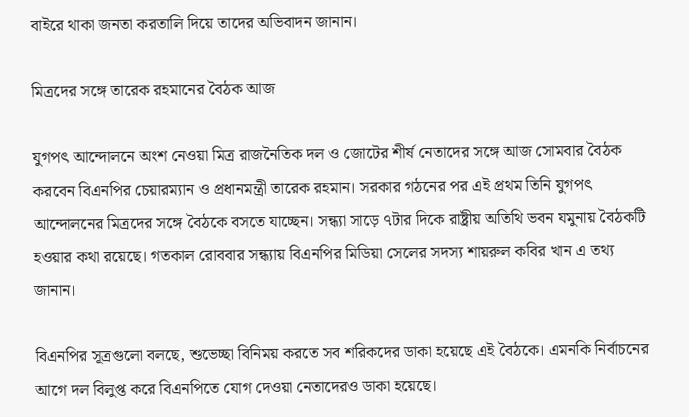বাইরে থাকা জনতা করতালি দিয়ে তাদের অভিবাদন জানান।

মিত্রদের সঙ্গে তারেক রহমানের বৈঠক আজ

যুগপৎ আন্দোলনে অংশ নেওয়া মিত্র রাজনৈতিক দল ও জোটের শীর্ষ নেতাদের সঙ্গে আজ সোমবার বৈঠক করবেন বিএনপির চেয়ারম্যান ও প্রধানমন্ত্রী তারেক রহমান। সরকার গঠনের পর এই প্রথম তিনি যুগপৎ আন্দোলনের মিত্রদের সঙ্গে বৈঠকে বসতে যাচ্ছেন। সন্ধ্যা সাড়ে ৭টার দিকে রাষ্ট্রীয় অতিথি ভবন যমুনায় বৈঠকটি হওয়ার কথা রয়েছে। গতকাল রোববার সন্ধ্যায় বিএনপির মিডিয়া সেলের সদস্য শায়রুল কবির খান এ তথ্য জানান।

বিএনপির সূত্রগুলো বলছে, শুভেচ্ছা বিনিময় করতে সব শরিকদের ডাকা হয়েছে এই বৈঠকে। এমনকি নির্বাচনের আগে দল বিলুপ্ত করে বিএনপিতে যোগ দেওয়া নেতাদেরও ডাকা হয়েছে।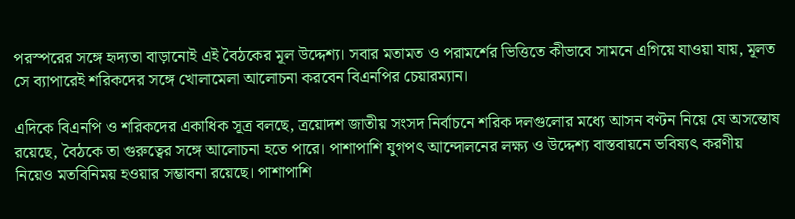পরস্পরের সঙ্গে হৃদ্যতা বাড়ানোই এই বৈঠকের মূল উদ্দেশ্য। সবার মতামত ও পরামর্শের ভিত্তিতে কীভাবে সামনে এগিয়ে যাওয়া যায়, মূলত সে ব্যাপারেই শরিকদের সঙ্গে খোলামেলা আলোচনা করবেন বিএনপির চেয়ারম্যান।

এদিকে বিএনপি ও শরিকদের একাধিক সূত্র বলছে, ত্রয়োদশ জাতীয় সংসদ নির্বাচনে শরিক দলগুলোর মধ্যে আসন বণ্টন নিয়ে যে অসন্তোষ রয়েছে, বৈঠকে তা গুরুত্বের সঙ্গে আলোচনা হতে পারে। পাশাপাশি যুগপৎ আন্দোলনের লক্ষ্য ও উদ্দেশ্য বাস্তবায়নে ভবিষ্যৎ করণীয় নিয়েও মতবিনিময় হওয়ার সম্ভাবনা রয়েছে। পাশাপাশি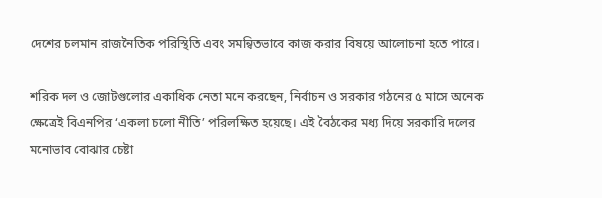দেশের চলমান রাজনৈতিক পরিস্থিতি এবং সমন্বিতভাবে কাজ করার বিষয়ে আলোচনা হতে পারে।

শরিক দল ও জোটগুলোর একাধিক নেতা মনে করছেন, নির্বাচন ও সরকার গঠনের ৫ মাসে অনেক ক্ষেত্রেই বিএনপির ‘একলা চলো নীতি’ পরিলক্ষিত হয়েছে। এই বৈঠকের মধ্য দিয়ে সরকারি দলের মনোভাব বোঝার চেষ্টা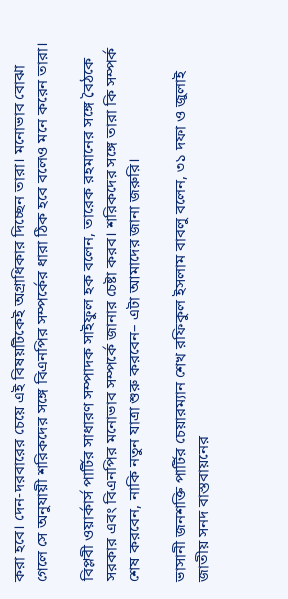করা হবে। দেন-দরবারের চেয়ে এই বিষয়টিকেই অগ্রাধিকার দিচ্ছেন তারা। মনোভাব বোঝা গেলে সে অনুযায়ী শরিকদের সঙ্গে বিএনপির সম্পর্কের ধারা ঠিক হবে বলেও মনে করেন তারা।

বিপ্লবী ওয়ার্কার্স পার্টির সাধারণ সম্পাদক সাইফুল হক বলেন, তারেক রহমানের সঙ্গে বৈঠকে সরকার এবং বিএনপির মনোভাব সম্পর্কে জানার চেষ্টা করব। শরিকদের সঙ্গে তারা কি সম্পর্ক শেষ করবেন, নাকি নতুন যাত্রা শুরু করবেন– এটা আমাদের জানা জরুরি।

ভাসানী জনশক্তি পার্টির চেয়ারম্যান শেখ রফিকুল ইসলাম বাবলু বলেন, ৩১ দফা ও জুলাই জাতীয় সনদ বাস্তবায়নের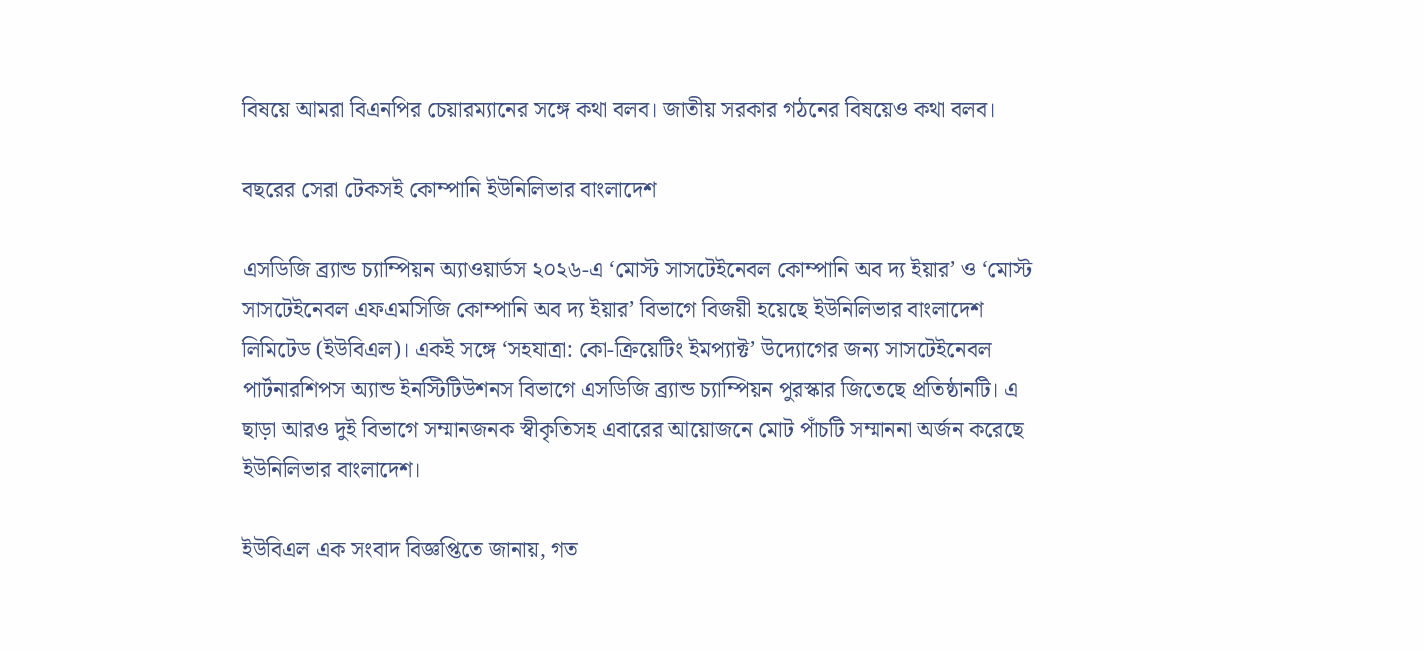বিষয়ে আমরা বিএনপির চেয়ারম্যানের সঙ্গে কথা বলব। জাতীয় সরকার গঠনের বিষয়েও কথা বলব।

বছরের সেরা টেকসই কোম্পানি ইউনিলিভার বাংলাদেশ

এসডিজি ব্র্যান্ড চ্যাম্পিয়ন অ্যাওয়ার্ডস ২০২৬-এ ‘মোস্ট সাসটেইনেবল কোম্পানি অব দ্য ইয়ার’ ও ‘মোস্ট সাসটেইনেবল এফএমসিজি কোম্পানি অব দ্য ইয়ার’ বিভাগে বিজয়ী হয়েছে ইউনিলিভার বাংলাদেশ লিমিটেড (ইউবিএল)। একই সঙ্গে ‘সহযাত্রা: কো-ক্রিয়েটিং ইমপ্যাক্ট’ উদ্যোগের জন্য সাসটেইনেবল পার্টনারশিপস অ্যান্ড ইনস্টিটিউশনস বিভাগে এসডিজি ব্র্যান্ড চ্যাম্পিয়ন পুরস্কার জিতেছে প্রতিষ্ঠানটি। এ ছাড়া আরও দুই বিভাগে সম্মানজনক স্বীকৃতিসহ এবারের আয়োজনে মোট পাঁচটি সম্মাননা অর্জন করেছে ইউনিলিভার বাংলাদেশ।

ইউবিএল এক সংবাদ বিজ্ঞপ্তিতে জানায়, গত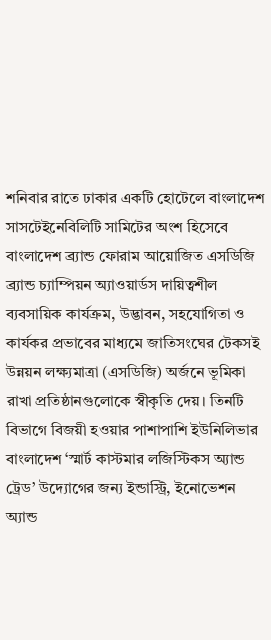শনিবার রাতে ঢাকার একটি হোটেলে বাংলাদেশ সাসটেইনেবিলিটি সামিটের অংশ হিসেবে বাংলাদেশ ব্র্যান্ড ফোরাম আয়োজিত এসডিজি ব্র্যান্ড চ্যাম্পিয়ন অ্যাওয়ার্ডস দায়িত্বশীল ব্যবসায়িক কার্যক্রম, উদ্ভাবন, সহযোগিতা ও কার্যকর প্রভাবের মাধ্যমে জাতিসংঘের টেকসই উন্নয়ন লক্ষ্যমাত্রা (এসডিজি) অর্জনে ভূমিকা রাখা প্রতিষ্ঠানগুলোকে স্বীকৃতি দেয়। তিনটি বিভাগে বিজয়ী হওয়ার পাশাপাশি ইউনিলিভার বাংলাদেশ ‘স্মার্ট কাস্টমার লজিস্টিকস অ্যান্ড ট্রেড’ উদ্যোগের জন্য ইন্ডাস্ট্রি, ইনোভেশন অ্যান্ড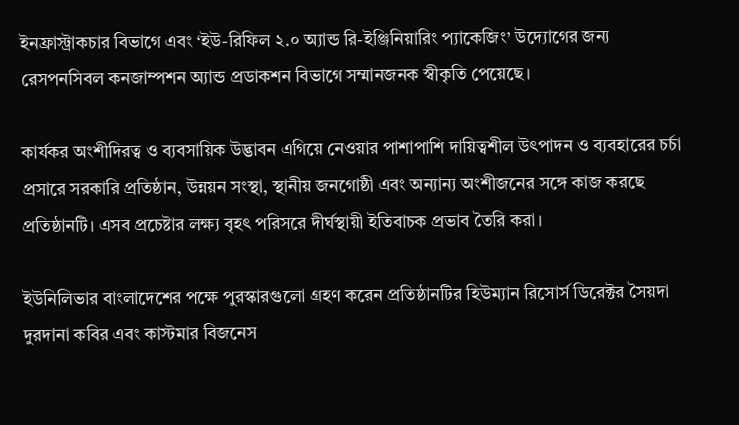ইনফ্রাস্ট্রাকচার বিভাগে এবং ‘ইউ-রিফিল ২.০ অ্যান্ড রি-ইঞ্জিনিয়ারিং প্যাকেজিং’ উদ্যোগের জন্য রেসপনসিবল কনজাম্পশন অ্যান্ড প্রডাকশন বিভাগে সম্মানজনক স্বীকৃতি পেয়েছে।

কার্যকর অংশীদিরত্ব ও ব্যবসায়িক উদ্ভাবন এগিয়ে নেওয়ার পাশাপাশি দায়িত্বশীল উৎপাদন ও ব্যবহারের চর্চা প্রসারে সরকারি প্রতিষ্ঠান, উন্নয়ন সংস্থা, স্থানীয় জনগোষ্ঠী এবং অন্যান্য অংশীজনের সঙ্গে কাজ করছে প্রতিষ্ঠানটি। এসব প্রচেষ্টার লক্ষ্য বৃহৎ পরিসরে দীর্ঘস্থায়ী ইতিবাচক প্রভাব তৈরি করা।

ইউনিলিভার বাংলাদেশের পক্ষে পুরস্কারগুলো গ্রহণ করেন প্রতিষ্ঠানটির হিউম্যান রিসোর্স ডিরেক্টর সৈয়দা দুরদানা কবির এবং কাস্টমার বিজনেস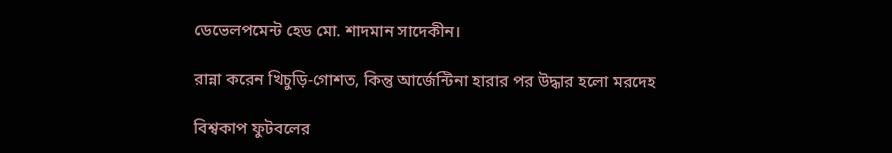ডেভেলপমেন্ট হেড মো. শাদমান সাদেকীন।

রান্না করেন খিচুড়ি-গোশত, কিন্তু আর্জেন্টিনা হারার পর উদ্ধার হলো মরদেহ

বিশ্বকাপ ফুটবলের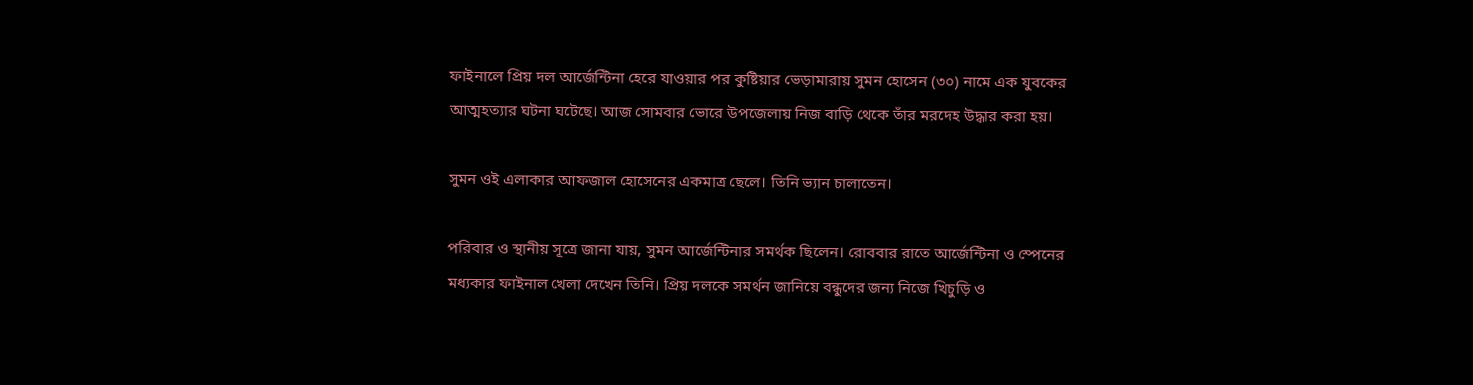ফাইনালে প্রিয় দল আর্জেন্টিনা হেরে যাওয়ার পর কুষ্টিয়ার ভেড়ামারায় সুমন হোসেন (৩০) নামে এক যুবকের আত্মহত্যার ঘটনা ঘটেছে। আজ সোমবার ভোরে উপজেলায় নিজ বাড়ি থেকে তাঁর মরদেহ উদ্ধার করা হয়।

সুমন ওই এলাকার আফজাল হোসেনের একমাত্র ছেলে। তিনি ভ্যান চালাতেন।

পরিবার ও স্থানীয় সূত্রে জানা যায়, সুমন আর্জেন্টিনার সমর্থক ছিলেন। রোববার রাতে আর্জেন্টিনা ও স্পেনের মধ্যকার ফাইনাল খেলা দেখেন তিনি। প্রিয় দলকে সমর্থন জানিয়ে বন্ধুদের জন্য নিজে খিচুড়ি ও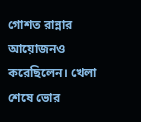গোশত রান্নার আয়োজনও করেছিলেন। খেলা শেষে ভোর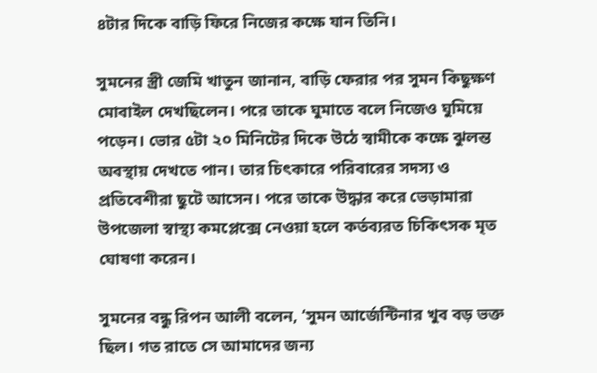৪টার দিকে বাড়ি ফিরে নিজের কক্ষে যান তিনি।

সুমনের স্ত্রী জেমি খাতুন জানান, বাড়ি ফেরার পর সুমন কিছুক্ষণ মোবাইল দেখছিলেন। পরে তাকে ঘুমাতে বলে নিজেও ঘুমিয়ে পড়েন। ভোর ৫টা ২০ মিনিটের দিকে উঠে স্বামীকে কক্ষে ঝুলন্ত অবস্থায় দেখতে পান। তার চিৎকারে পরিবারের সদস্য ও প্রতিবেশীরা ছুটে আসেন। পরে তাকে উদ্ধার করে ভেড়ামারা উপজেলা স্বাস্থ্য কমপ্লেক্সে নেওয়া হলে কর্তব্যরত চিকিৎসক মৃত ঘোষণা করেন।

সুমনের বন্ধু রিপন আলী বলেন, ‘সুমন আর্জেন্টিনার খুব বড় ভক্ত ছিল। গত রাতে সে আমাদের জন্য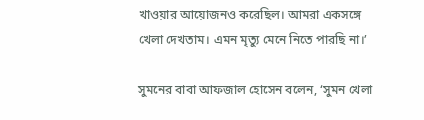খাওয়ার আয়োজনও করেছিল। আমরা একসঙ্গে খেলা দেখতাম। এমন মৃত্যু মেনে নিতে পারছি না।’

সুমনের বাবা আফজাল হোসেন বলেন, ‘সুমন খেলা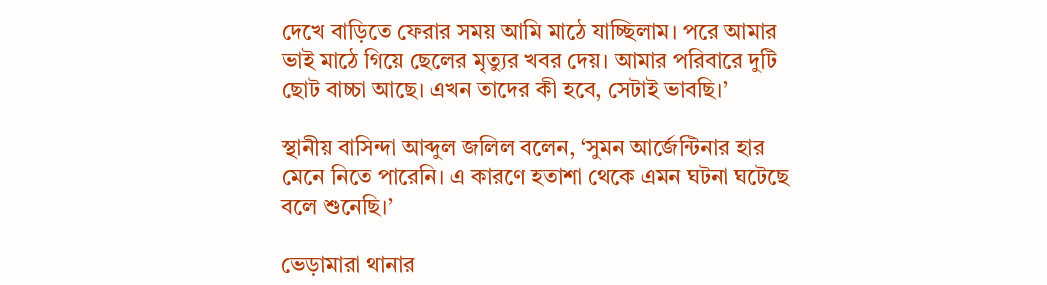দেখে বাড়িতে ফেরার সময় আমি মাঠে যাচ্ছিলাম। পরে আমার ভাই মাঠে গিয়ে ছেলের মৃত্যুর খবর দেয়। আমার পরিবারে দুটি ছোট বাচ্চা আছে। এখন তাদের কী হবে, সেটাই ভাবছি।’

স্থানীয় বাসিন্দা আব্দুল জলিল বলেন, ‘সুমন আর্জেন্টিনার হার মেনে নিতে পারেনি। এ কারণে হতাশা থেকে এমন ঘটনা ঘটেছে বলে শুনেছি।’

ভেড়ামারা থানার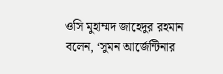ওসি মুহাম্মদ জাহেদুর রহমান বলেন, ‘সুমন আর্জেন্টিনার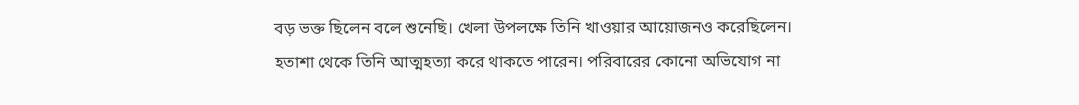বড় ভক্ত ছিলেন বলে শুনেছি। খেলা উপলক্ষে তিনি খাওয়ার আয়োজনও করেছিলেন। হতাশা থেকে তিনি আত্মহত্যা করে থাকতে পারেন। পরিবারের কোনো অভিযোগ না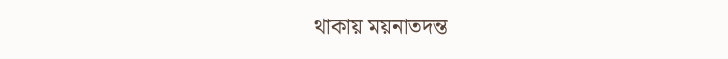থাকায় ময়নাতদন্ত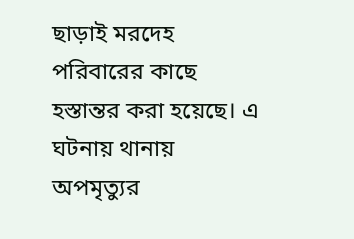ছাড়াই মরদেহ পরিবারের কাছে হস্তান্তর করা হয়েছে। এ ঘটনায় থানায় অপমৃত্যুর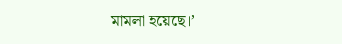মামলা হয়েছে।’